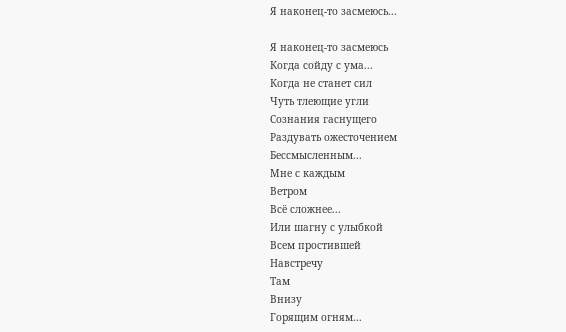Я наконец-то засмеюсь...

Я наконец-то засмеюсь
Когда сойду с ума...
Когда не станет сил
Чуть тлеющие угли
Сознания гаснущего
Раздувать ожесточением
Бессмысленным...
Мне с каждым
Ветром
Всё сложнее...
Или шагну с улыбкой
Всем простившей
Навстречу
Там
Внизу
Горящим огням...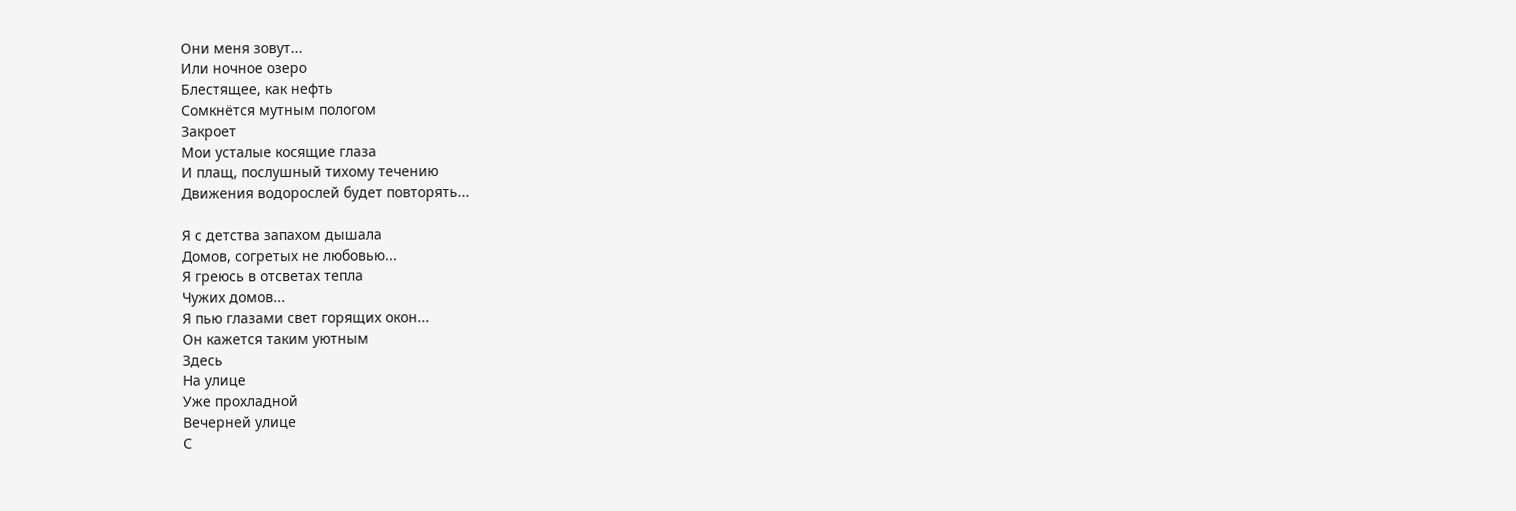Они меня зовут...
Или ночное озеро
Блестящее, как нефть
Сомкнётся мутным пологом
Закроет
Мои усталые косящие глаза
И плащ, послушный тихому течению
Движения водорослей будет повторять...

Я с детства запахом дышала
Домов, согретых не любовью...
Я греюсь в отсветах тепла
Чужих домов...
Я пью глазами свет горящих окон...
Он кажется таким уютным
Здесь
На улице
Уже прохладной
Вечерней улице
С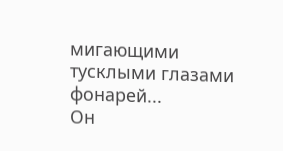мигающими тусклыми глазами фонарей...
Он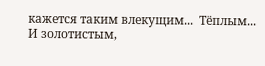кажется таким влекущим...  Тёплым...
И золотистым,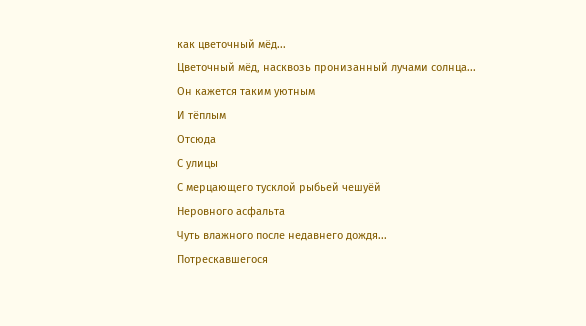как цветочный мёд...
Цветочный мёд, насквозь пронизанный лучами солнца...
Он кажется таким уютным
И тёплым
Отсюда
С улицы
С мерцающего тусклой рыбьей чешуёй
Неровного асфальта
Чуть влажного после недавнего дождя...
Потрескавшегося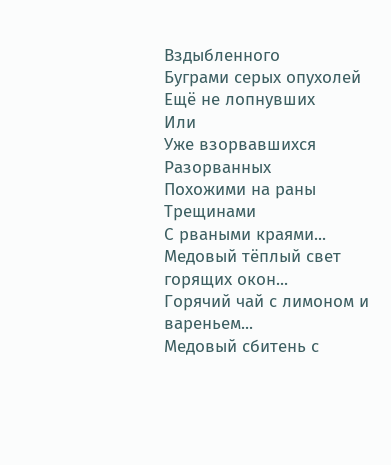Вздыбленного
Буграми серых опухолей
Ещё не лопнувших
Или
Уже взорвавшихся
Разорванных
Похожими на раны
Трещинами
С рваными краями...
Медовый тёплый свет горящих окон...
Горячий чай с лимоном и вареньем...
Медовый сбитень с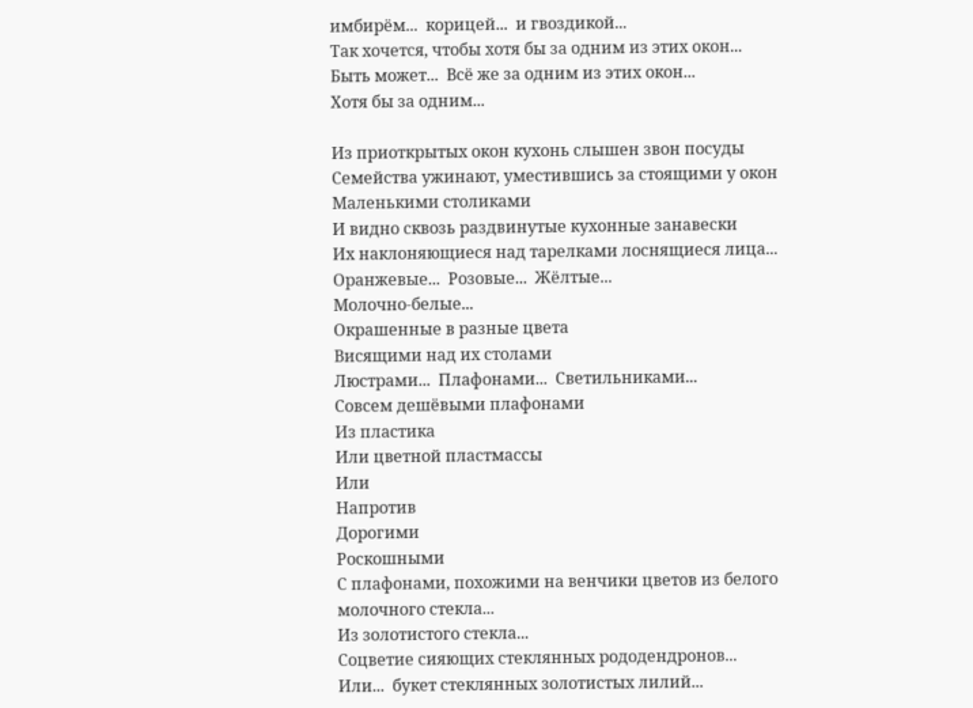имбирём...  корицей...  и гвоздикой...
Так хочется, чтобы хотя бы за одним из этих окон...
Быть может...  Всё же за одним из этих окон...
Хотя бы за одним...

Из приоткрытых окон кухонь слышен звон посуды
Семейства ужинают, уместившись за стоящими у окон
Маленькими столиками
И видно сквозь раздвинутые кухонные занавески
Их наклоняющиеся над тарелками лоснящиеся лица...
Оранжевые...  Розовые...  Жёлтые...
Молочно-белые...
Окрашенные в разные цвета
Висящими над их столами
Люстрами...  Плафонами...  Светильниками...
Совсем дешёвыми плафонами
Из пластика
Или цветной пластмассы
Или
Напротив
Дорогими
Роскошными
С плафонами, похожими на венчики цветов из белого молочного стекла...
Из золотистого стекла...
Соцветие сияющих стеклянных рододендронов...
Или...  букет стеклянных золотистых лилий...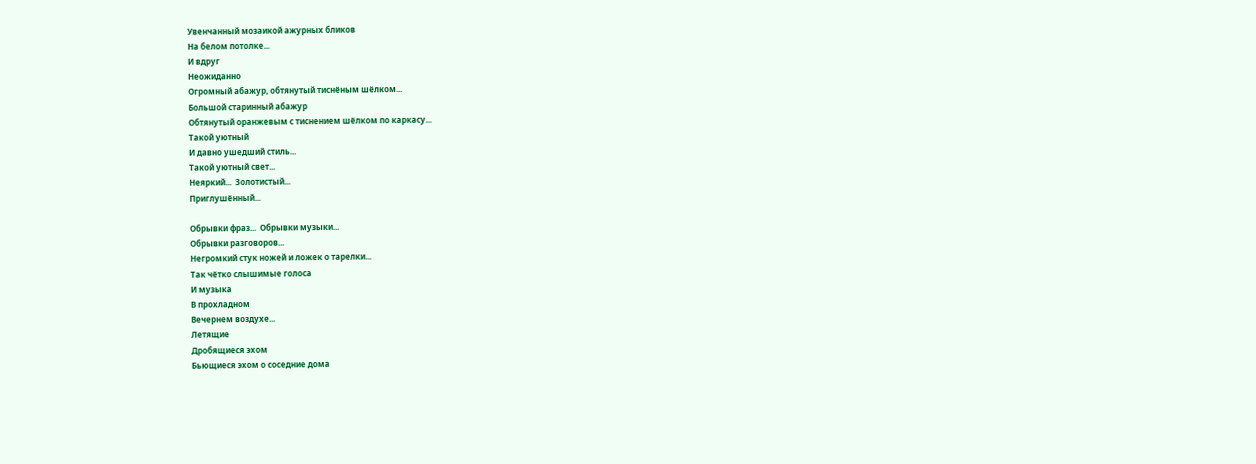Увенчанный мозаикой ажурных бликов
На белом потолке...
И вдруг
Неожиданно
Огромный абажур, обтянутый тиснёным шёлком...
Большой старинный абажур
Обтянутый оранжевым с тиснением шёлком по каркасу...
Такой уютный
И давно ушедший стиль...
Такой уютный свет...
Неяркий...  Золотистый...
Приглушённый...

Обрывки фраз...  Обрывки музыки...
Обрывки разговоров...
Негромкий стук ножей и ложек о тарелки...
Так чётко слышимые голоса
И музыка
В прохладном
Вечернем воздухе...
Летящие
Дробящиеся эхом
Бьющиеся эхом о соседние дома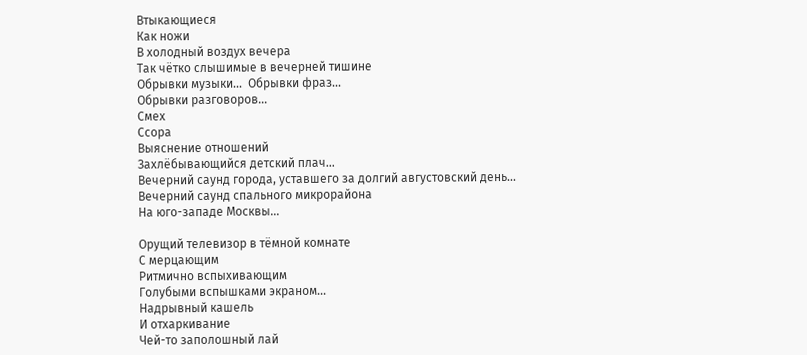Втыкающиеся
Как ножи
В холодный воздух вечера
Так чётко слышимые в вечерней тишине
Обрывки музыки...  Обрывки фраз...
Обрывки разговоров...
Смех
Ссора
Выяснение отношений
Захлёбывающийся детский плач...
Вечерний саунд города, уставшего за долгий августовский день...
Вечерний саунд спального микрорайона
На юго-западе Москвы...

Орущий телевизор в тёмной комнате
С мерцающим
Ритмично вспыхивающим
Голубыми вспышками экраном...
Надрывный кашель
И отхаркивание
Чей-то заполошный лай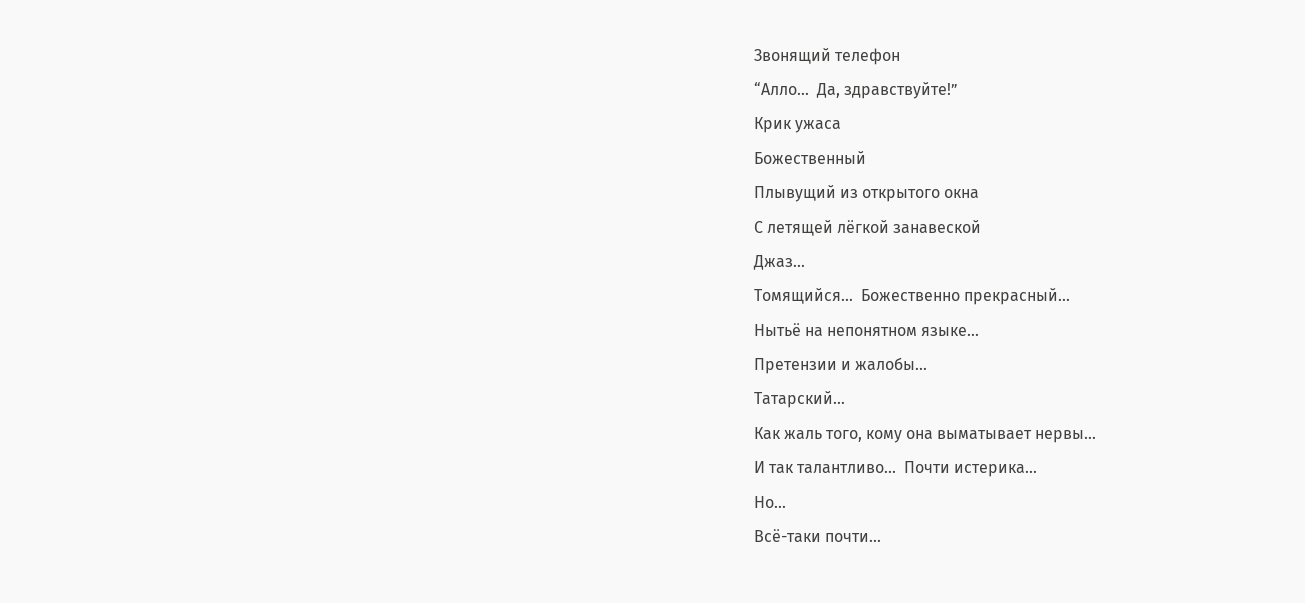Звонящий телефон
“Алло...  Да, здравствуйте!”
Крик ужаса
Божественный
Плывущий из открытого окна
С летящей лёгкой занавеской
Джаз...
Томящийся...  Божественно прекрасный...
Нытьё на непонятном языке...
Претензии и жалобы...
Татарский...
Как жаль того, кому она выматывает нервы...
И так талантливо...  Почти истерика...
Но...
Всё-таки почти...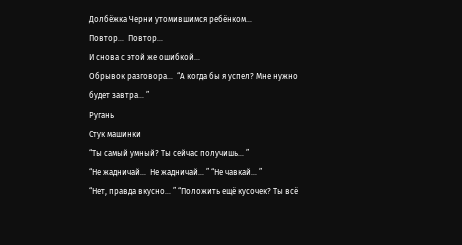Долбёжка Черни утомившимся ребёнком...
Повтор...  Повтор...
И снова с этой же ошибкой...
Обрывок разговора...  “А когда бы я успел? Мне нужно будет завтра... ”
Ругань
Стук машинки
“Ты самый умный? Ты сейчас получишь... ”
“Не жадничай...  Не жадничай... ” “Не чавкай... ”
“Нет, правда вкусно... ” “Положить ещё кусочек? Ты всё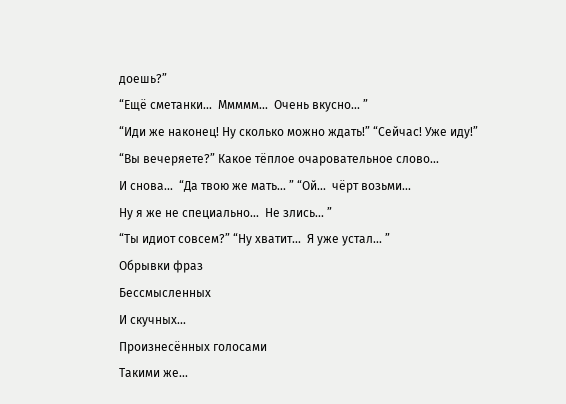доешь?”
“Ещё сметанки...  Ммммм...  Очень вкусно... ”
“Иди же наконец! Ну сколько можно ждать!” “Сейчас! Уже иду!”
“Вы вечеряете?” Какое тёплое очаровательное слово...
И снова...  “Да твою же мать... ” “Ой...  чёрт возьми...
Ну я же не специально...  Не злись... ”
“Ты идиот совсем?” “Ну хватит...  Я уже устал... ”
Обрывки фраз
Бессмысленных
И скучных...
Произнесённых голосами
Такими же...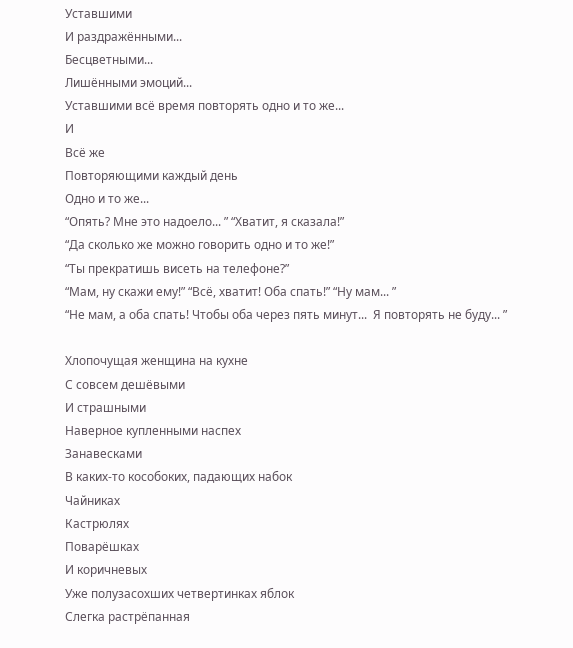Уставшими
И раздражёнными...
Бесцветными...
Лишёнными эмоций...
Уставшими всё время повторять одно и то же...
И
Всё же
Повторяющими каждый день
Одно и то же...
“Опять? Мне это надоело... ” “Хватит, я сказала!”
“Да сколько же можно говорить одно и то же!”
“Ты прекратишь висеть на телефоне?”
“Мам, ну скажи ему!” “Всё, хватит! Оба спать!” “Ну мам... ”
“Не мам, а оба спать! Чтобы оба через пять минут...  Я повторять не буду... ”

Хлопочущая женщина на кухне
С совсем дешёвыми
И страшными
Наверное купленными наспех
Занавесками
В каких-то кособоких, падающих набок
Чайниках
Кастрюлях
Поварёшках
И коричневых
Уже полузасохших четвертинках яблок
Слегка растрёпанная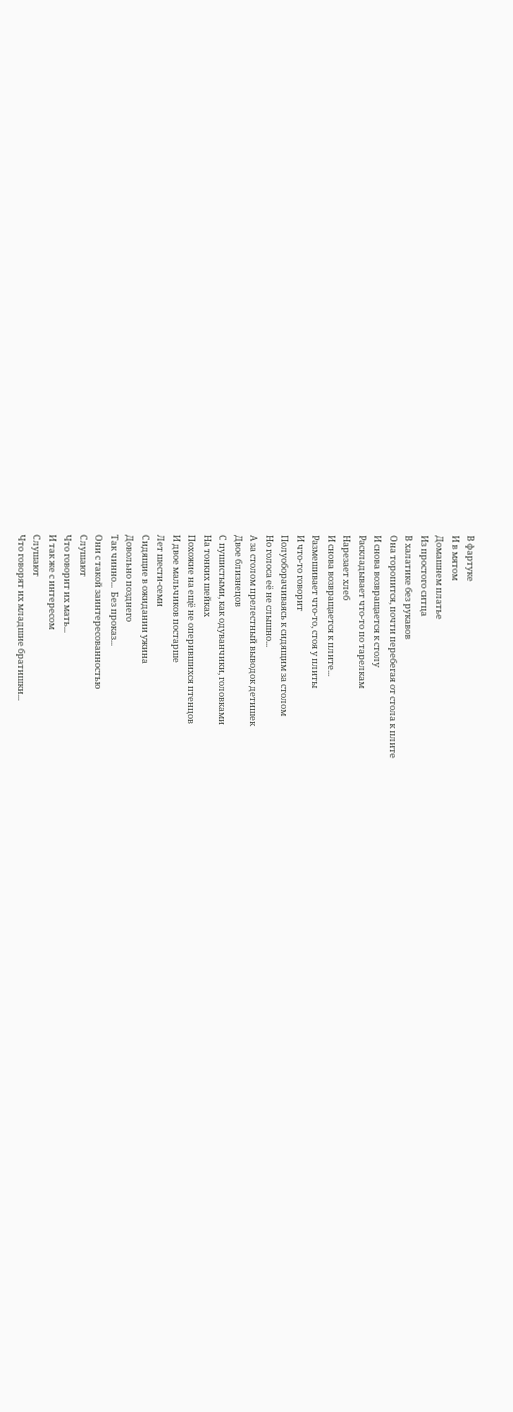В фартуке
И в мятом
Домашнем платье
Из простого ситца
В халатике без рукавов
Она торопится, почти перебегая от стола к плите
И снова возвращается к столу
Раскладывает что-то по тарелкам
Нарезает хлеб
И снова возвращается к плите...
Размешивает что-то, стоя у плиты
И что-то говорит
Полуоборачиваясь к сидящим за столом
Но голоса её не слышно...
А за столом прелестный выводок детишек
Двое близнецов
С пушистыми, как одуванчики, головками
На тонких шейках
Похожие на ещё не оперившихся птенцов
И двое мальчиков постарше
Лет шести-семи
Сидящие в ожидании ужина
Довольно позднего
Так чинно...  Без проказ...
Они с такой заинтересованностью
Слушают
Что говорит их мать...
И так же с интересом
Слушают
Что говорят их младшие братишки...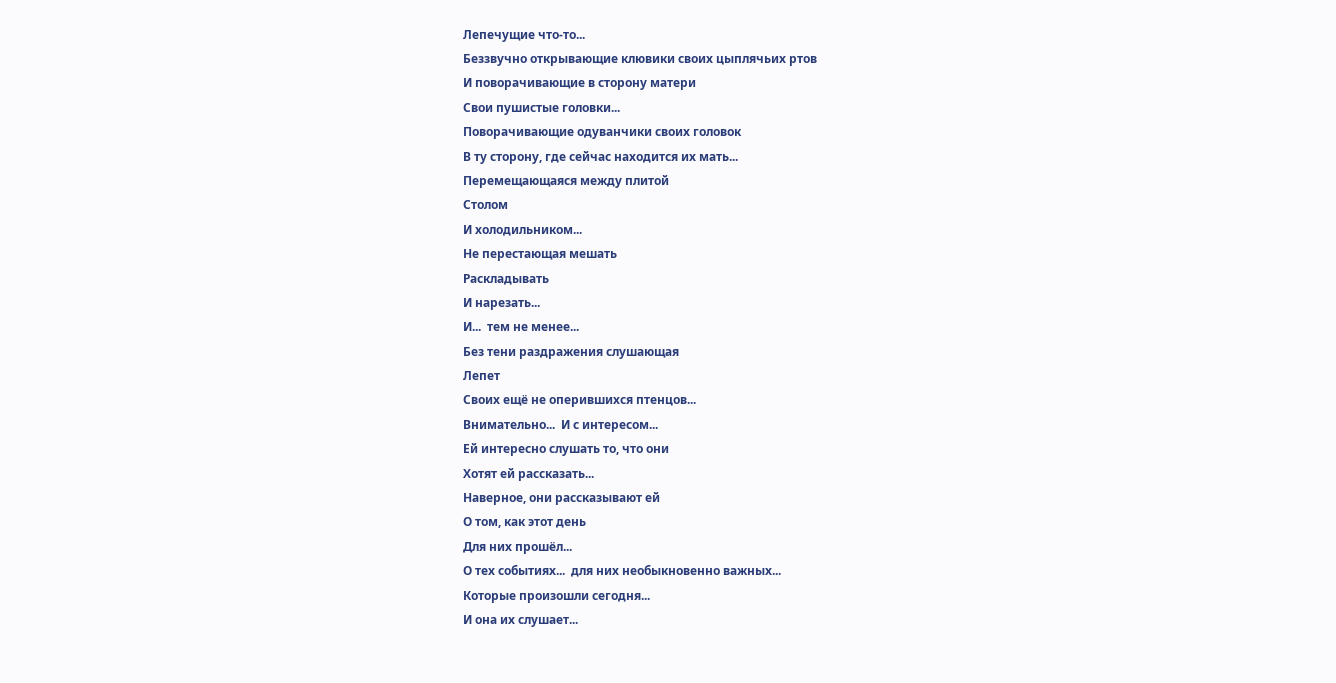Лепечущие что-то...
Беззвучно открывающие клювики своих цыплячьих ртов
И поворачивающие в сторону матери
Свои пушистые головки...
Поворачивающие одуванчики своих головок
В ту сторону, где сейчас находится их мать...
Перемещающаяся между плитой
Столом
И холодильником...
Не перестающая мешать
Раскладывать
И нарезать...
И...  тем не менее...
Без тени раздражения слушающая
Лепет
Своих ещё не оперившихся птенцов...
Внимательно...  И с интересом...
Ей интересно слушать то, что они
Хотят ей рассказать...
Наверное, они рассказывают ей
О том, как этот день
Для них прошёл...
О тех событиях...  для них необыкновенно важных...
Которые произошли сегодня...
И она их слушает...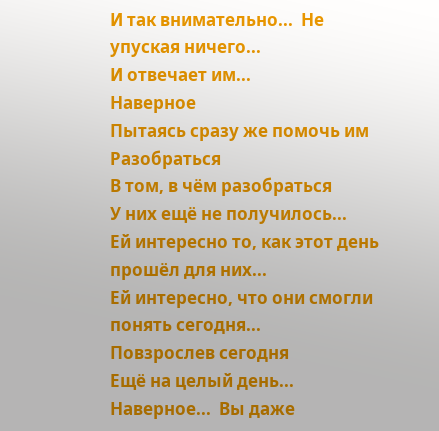И так внимательно...  Не упуская ничего...
И отвечает им...
Наверное
Пытаясь сразу же помочь им
Разобраться
В том, в чём разобраться
У них ещё не получилось...
Ей интересно то, как этот день прошёл для них...
Ей интересно, что они смогли понять сегодня...
Повзрослев сегодня
Ещё на целый день...
Наверное...  Вы даже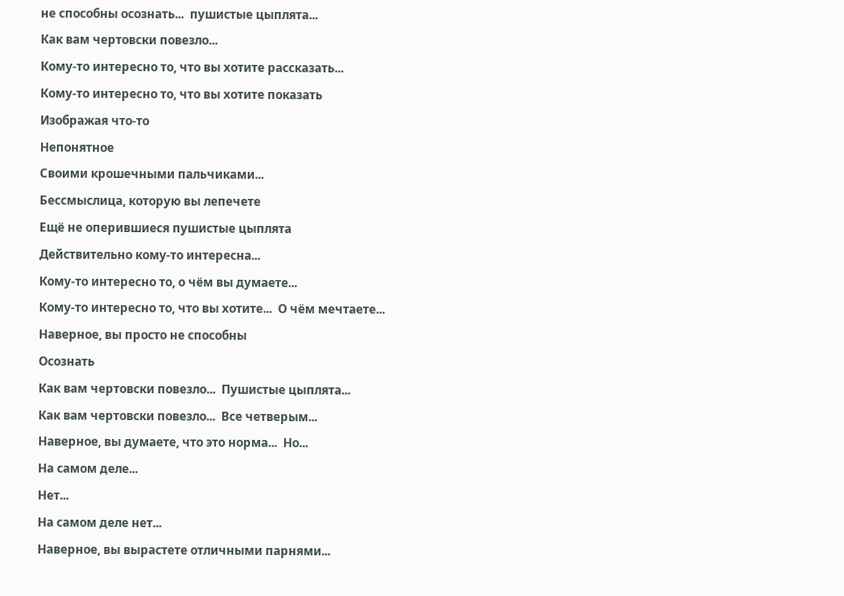не способны осознать...  пушистые цыплята...
Как вам чертовски повезло...
Кому-то интересно то, что вы хотите рассказать...
Кому-то интересно то, что вы хотите показать
Изображая что-то
Непонятное
Своими крошечными пальчиками...
Бессмыслица, которую вы лепечете
Ещё не оперившиеся пушистые цыплята
Действительно кому-то интересна...
Кому-то интересно то, о чём вы думаете...
Кому-то интересно то, что вы хотите...  О чём мечтаете...
Наверное, вы просто не способны
Осознать
Как вам чертовски повезло...  Пушистые цыплята...
Как вам чертовски повезло...  Все четверым...
Наверное, вы думаете, что это норма...  Но...
На самом деле...
Нет...
На самом деле нет...
Наверное, вы вырастете отличными парнями...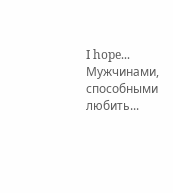I hope...
Мужчинами, способными любить...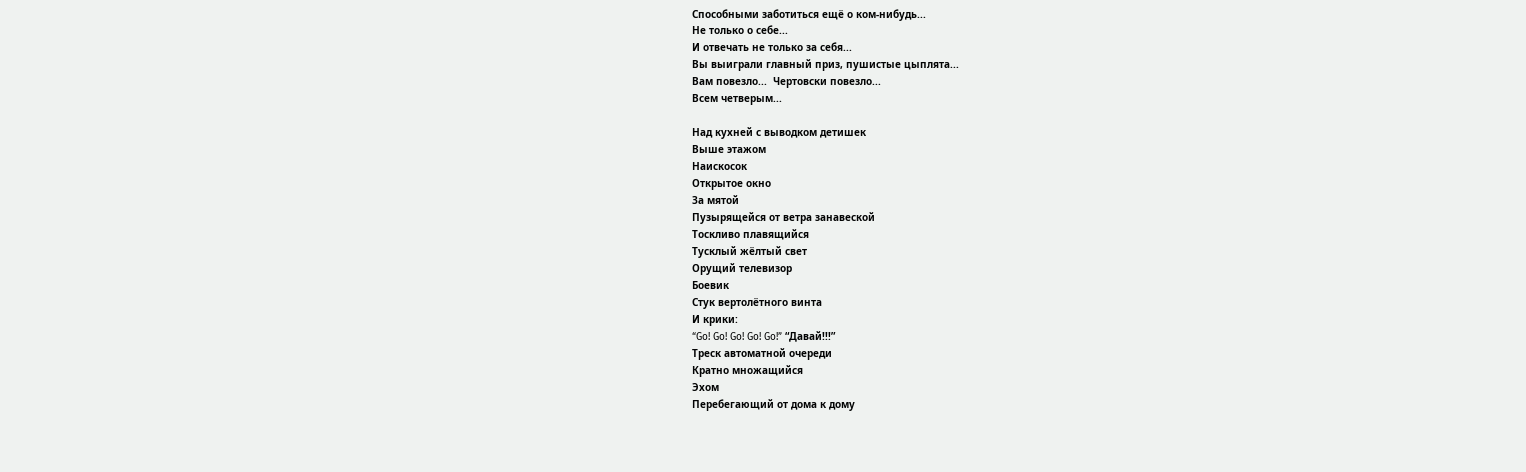Способными заботиться ещё о ком-нибудь...
Не только о себе...
И отвечать не только за себя...
Вы выиграли главный приз, пушистые цыплята...
Вам повезло...  Чертовски повезло...
Всем четверым...

Над кухней с выводком детишек
Выше этажом
Наискосок
Открытое окно
За мятой
Пузырящейся от ветра занавеской
Тоскливо плавящийся
Тусклый жёлтый свет
Орущий телевизор
Боевик
Стук вертолётного винта
И крики:
“Go! Go! Go! Go! Go!” “Давай!!!”
Треск автоматной очереди
Кратно множащийся
Эхом
Перебегающий от дома к дому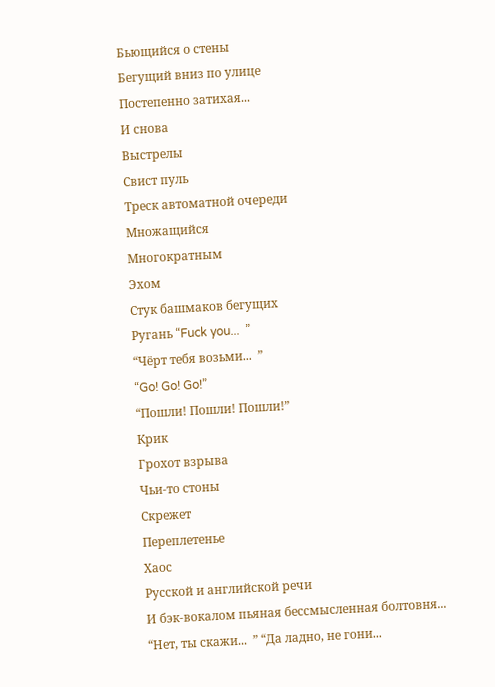Бьющийся о стены
Бегущий вниз по улице
Постепенно затихая...
И снова
Выстрелы
Свист пуль
Треск автоматной очереди
Множащийся
Многократным
Эхом
Стук башмаков бегущих
Ругань “Fuck you...  ”
“Чёрт тебя возьми...  ”
“Go! Go! Go!”
“Пошли! Пошли! Пошли!”
Крик
Грохот взрыва
Чьи-то стоны
Скрежет
Переплетенье
Хаос
Русской и английской речи
И бэк-вокалом пьяная бессмысленная болтовня...
“Нет, ты скажи...  ” “Да ладно, не гони...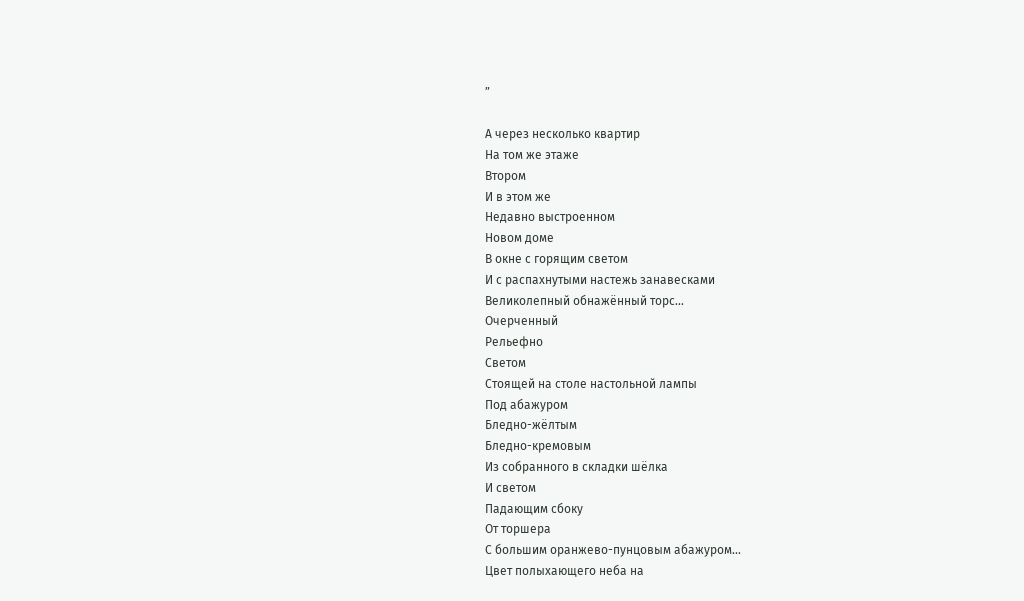”

А через несколько квартир
На том же этаже
Втором
И в этом же
Недавно выстроенном
Новом доме
В окне с горящим светом
И с распахнутыми настежь занавесками
Великолепный обнажённый торс...
Очерченный
Рельефно
Светом
Стоящей на столе настольной лампы
Под абажуром
Бледно-жёлтым
Бледно-кремовым
Из собранного в складки шёлка
И светом
Падающим сбоку
От торшера
С большим оранжево-пунцовым абажуром...
Цвет полыхающего неба на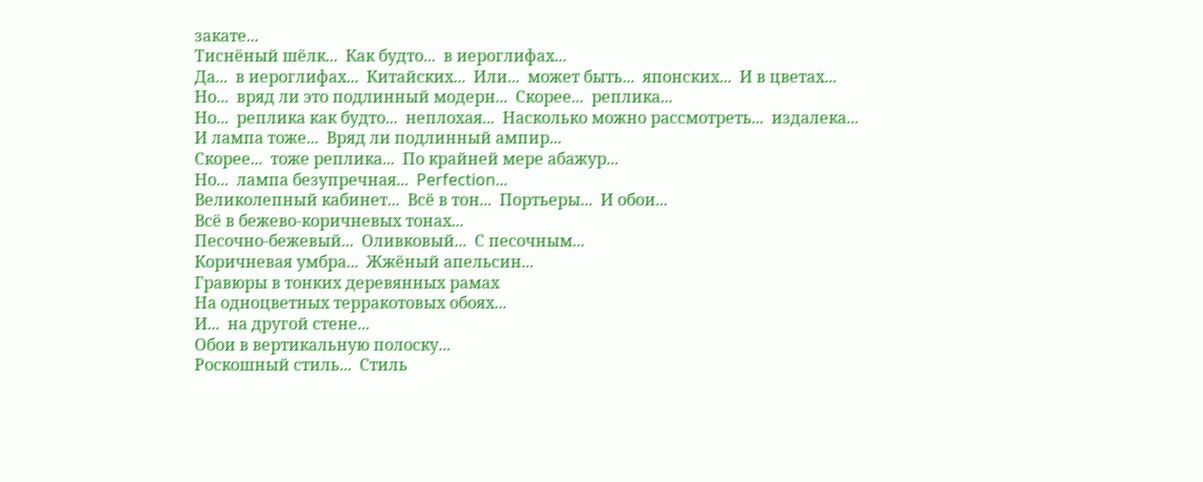закате...
Тиснёный шёлк...  Как будто...  в иероглифах...
Да...  в иероглифах...  Китайских...  Или...  может быть...  японских...  И в цветах...
Но...  вряд ли это подлинный модерн...  Скорее...  реплика...
Но...  реплика как будто...  неплохая...  Насколько можно рассмотреть...  издалека...
И лампа тоже...  Вряд ли подлинный ампир...
Скорее...  тоже реплика...  По крайней мере абажур...
Но...  лампа безупречная...  Perfection...
Великолепный кабинет...  Всё в тон...  Портьеры...  И обои...
Всё в бежево-коричневых тонах...
Песочно-бежевый...  Оливковый...  С песочным...
Коричневая умбра...  Жжёный апельсин...
Гравюры в тонких деревянных рамах
На одноцветных терракотовых обоях...
И...  на другой стене...
Обои в вертикальную полоску...
Роскошный стиль...  Стиль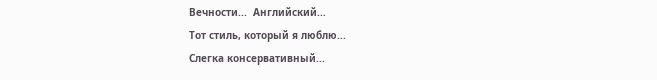Вечности...  Английский...
Тот стиль, который я люблю...
Слегка консервативный...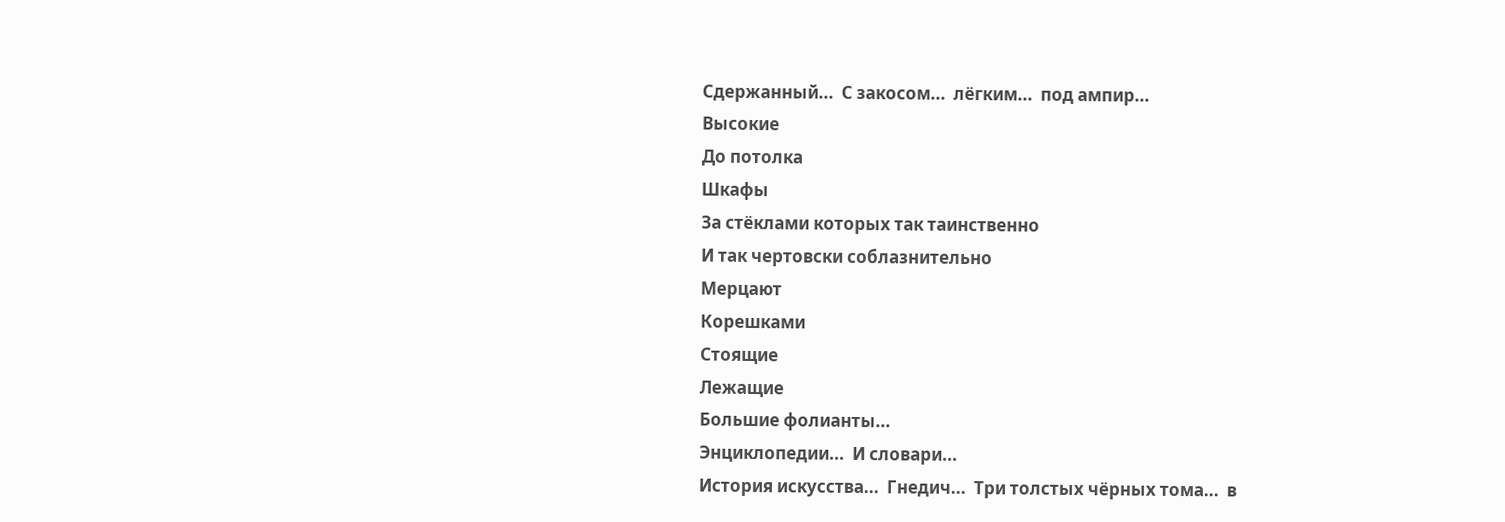Сдержанный...  С закосом...  лёгким...  под ампир...
Высокие
До потолка
Шкафы
За стёклами которых так таинственно
И так чертовски соблазнительно
Мерцают
Корешками
Стоящие
Лежащие
Большие фолианты...
Энциклопедии...  И словари...
История искусства...  Гнедич...  Три толстых чёрных тома...  в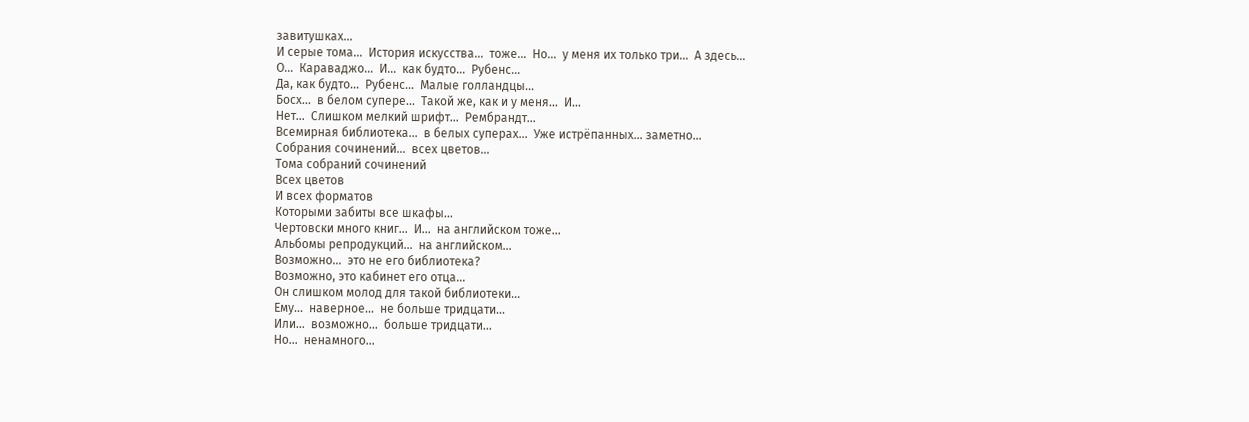завитушках...
И серые тома...  История искусства...  тоже...  Но...  у меня их только три...  А здесь...
О...  Караваджо...  И...  как будто...  Рубенс...
Да, как будто...  Рубенс...  Малые голландцы...
Босх...  в белом супере...  Такой же, как и у меня...  И...
Нет...  Слишком мелкий шрифт...  Рембрандт...
Всемирная библиотека...  в белых суперах...  Уже истрёпанных... заметно...
Собрания сочинений...  всех цветов...
Тома собраний сочинений
Всех цветов
И всех форматов
Которыми забиты все шкафы...
Чертовски много книг...  И...  на английском тоже...
Альбомы репродукций...  на английском...
Возможно...  это не его библиотека?
Возможно, это кабинет его отца...
Он слишком молод для такой библиотеки...
Ему...  наверное...  не больше тридцати...
Или...  возможно...  больше тридцати...
Но...  ненамного...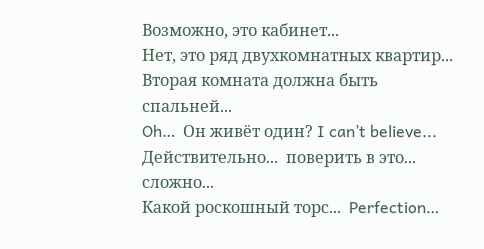Возможно, это кабинет...
Нет, это ряд двухкомнатных квартир...  Вторая комната должна быть спальней...
Oh…  Он живёт один? I can’t believe...
Действительно...  поверить в это...  сложно...
Какой роскошный торс...  Perfection…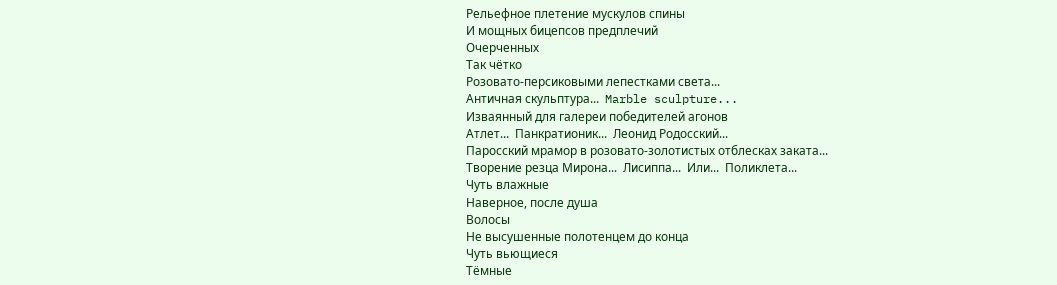Рельефное плетение мускулов спины
И мощных бицепсов предплечий
Очерченных
Так чётко
Розовато-персиковыми лепестками света...
Античная скульптура...  Marble sculpture...
Изваянный для галереи победителей агонов
Атлет...  Панкратионик...  Леонид Родосский...
Паросский мрамор в розовато-золотистых отблесках заката...
Творение резца Мирона...  Лисиппа...  Или...  Поликлета...
Чуть влажные
Наверное, после душа
Волосы
Не высушенные полотенцем до конца
Чуть вьющиеся
Тёмные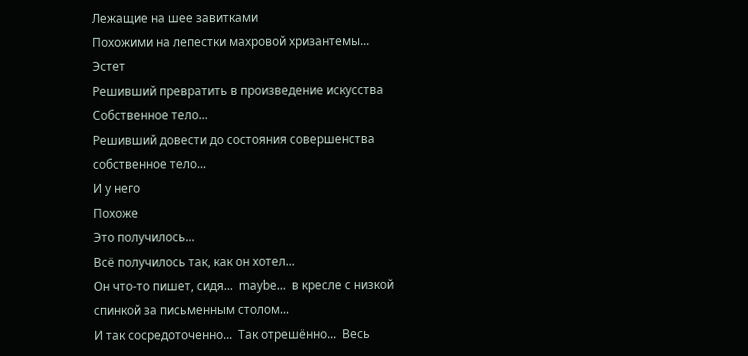Лежащие на шее завитками
Похожими на лепестки махровой хризантемы...
Эстет
Решивший превратить в произведение искусства
Собственное тело...
Решивший довести до состояния совершенства собственное тело...
И у него
Похоже
Это получилось...
Всё получилось так, как он хотел...
Он что-то пишет, сидя...  maybe...  в кресле с низкой спинкой за письменным столом...
И так сосредоточенно...  Так отрешённо...  Весь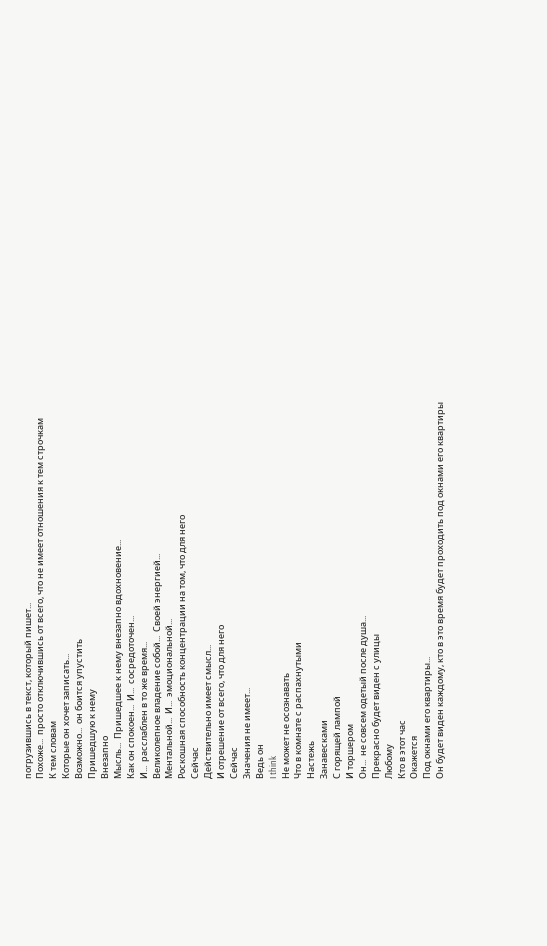погрузившись в текст, который пишет...
Похоже...  просто отключившись от всего, что не имеет отношения к тем строчкам
К тем словам
Которые он хочет записать...
Возможно...  он боится упустить
Пришедшую к нему
Внезапно
Мысль...  Пришедшее к нему внезапно вдохновение...
Как он спокоен...  И...  сосредоточен...
И...  расслаблен в то же время...
Великолепное владение собой...  Своей энергией...
Ментальной...  И...  эмоциональной...
Роскошная способность концентрации на том, что для него
Сейчас
Действительно имеет смысл...
И отрешение от всего, что для него
Сейчас
Значения не имеет...
Ведь он
I think
Не может не осознавать
Что в комнате с распахнутыми
Настежь
Занавесками
С горящей лампой
И торшером
Он...  не совсем одетый после душа...
Прекрасно будет виден с улицы
Любому
Кто в этот час
Окажется
Под окнами его квартиры...
Он будет виден каждому, кто в это время будет проходить под окнами его квартиры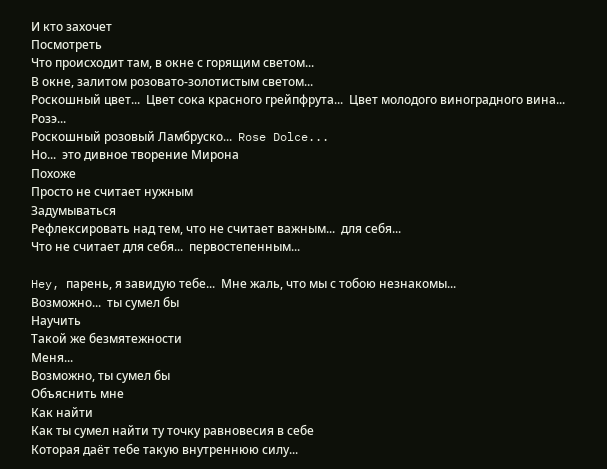И кто захочет
Посмотреть
Что происходит там, в окне с горящим светом...
В окне, залитом розовато-золотистым светом...
Роскошный цвет...  Цвет сока красного грейпфрута...  Цвет молодого виноградного вина...  Розэ...
Роскошный розовый Ламбруско...  Rose Dolce...
Но...  это дивное творение Мирона
Похоже
Просто не считает нужным
Задумываться
Рефлексировать над тем, что не считает важным...  для себя...
Что не считает для себя...  первостепенным...

Hey, парень, я завидую тебе...  Мне жаль, что мы с тобою незнакомы...
Возможно...  ты сумел бы
Научить
Такой же безмятежности
Меня...
Возможно, ты сумел бы
Объяснить мне
Как найти
Как ты сумел найти ту точку равновесия в себе
Которая даёт тебе такую внутреннюю силу...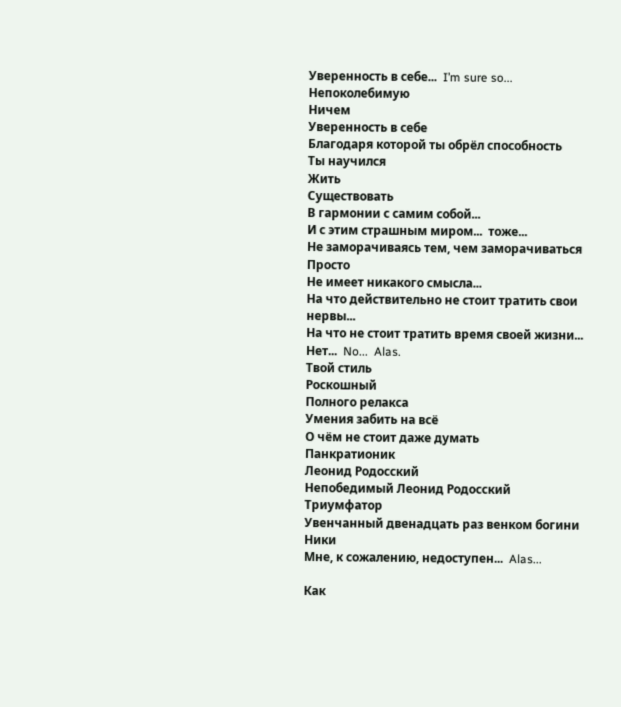Уверенность в себе...  I’m sure so...
Непоколебимую
Ничем
Уверенность в себе
Благодаря которой ты обрёл способность
Ты научился
Жить
Существовать
В гармонии с самим собой...
И с этим страшным миром...  тоже...
Не заморачиваясь тем, чем заморачиваться
Просто
Не имеет никакого смысла...
На что действительно не стоит тратить свои нервы...
На что не стоит тратить время своей жизни...
Нет...  No...  Alas.
Твой стиль
Роскошный
Полного релакса
Умения забить на всё
О чём не стоит даже думать
Панкратионик
Леонид Родосский
Непобедимый Леонид Родосский
Триумфатор
Увенчанный двенадцать раз венком богини Ники
Мне, к сожалению, недоступен...  Alas...

Как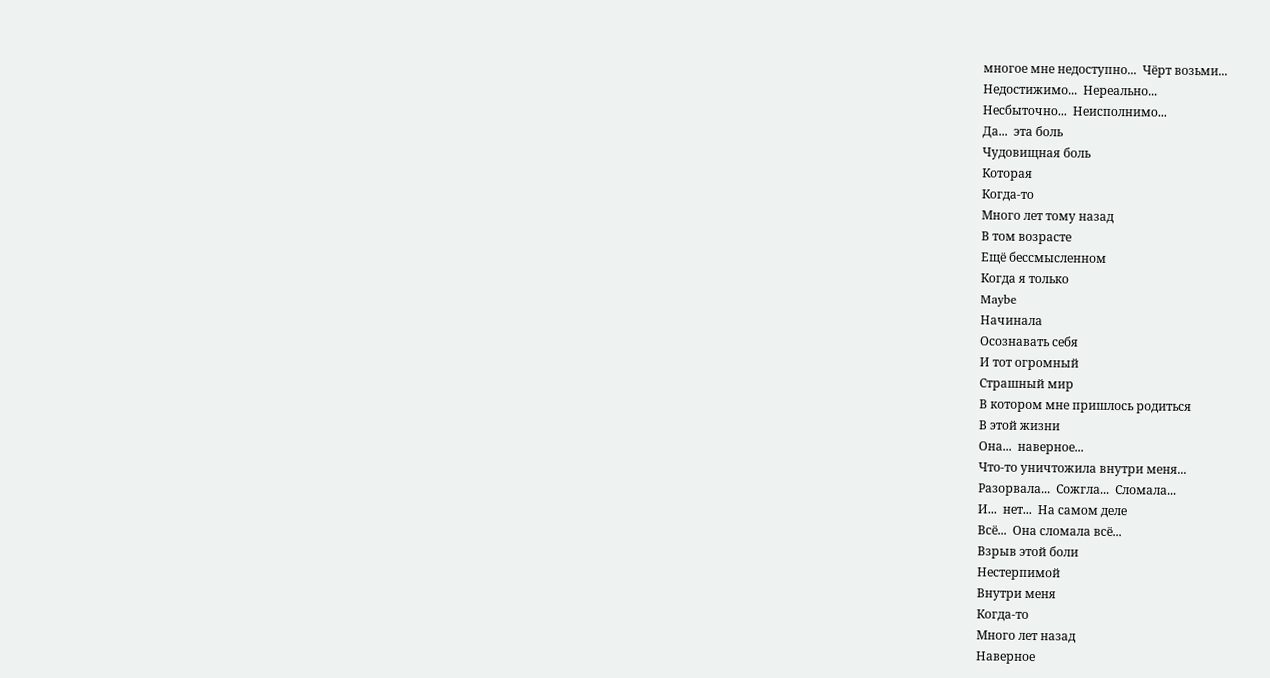многое мне недоступно...  Чёрт возьми...
Недостижимо...  Нереально...
Несбыточно...  Неисполнимо...
Да...  эта боль
Чудовищная боль
Которая
Когда-то
Много лет тому назад
В том возрасте
Ещё бессмысленном
Когда я только
Maybe
Начинала
Осознавать себя
И тот огромный
Страшный мир
В котором мне пришлось родиться
В этой жизни
Она...  наверное...
Что-то уничтожила внутри меня...
Разорвала...  Сожгла...  Сломала...
И...  нет...  На самом деле
Всё...  Она сломала всё...
Взрыв этой боли
Нестерпимой
Внутри меня
Когда-то
Много лет назад
Наверное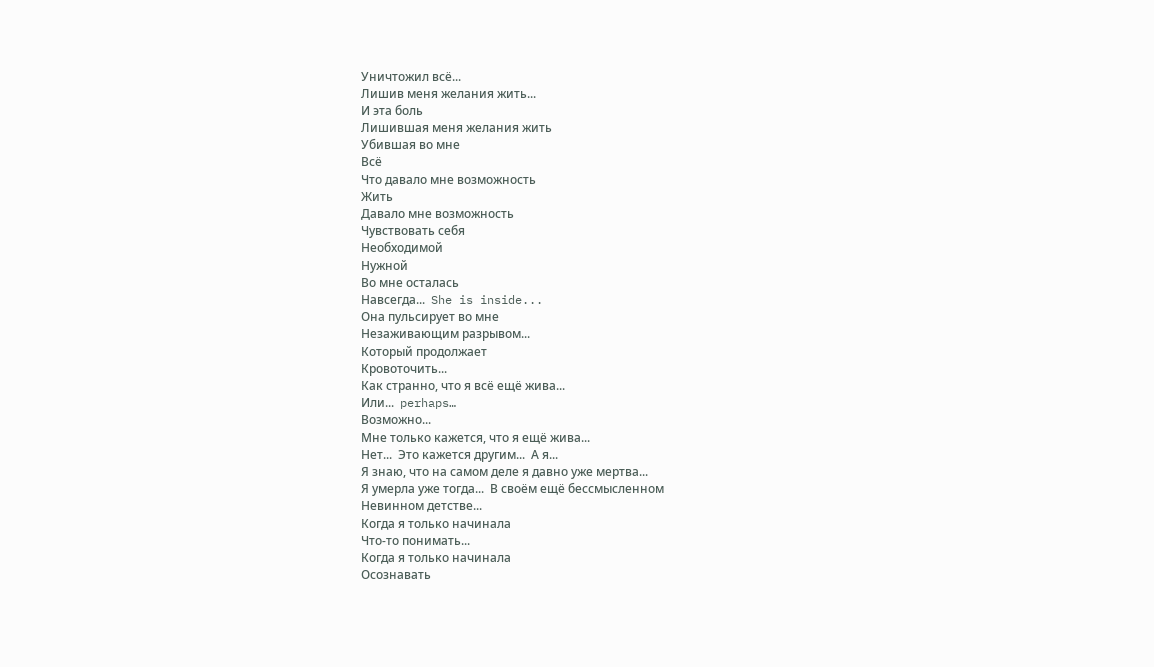Уничтожил всё...
Лишив меня желания жить...
И эта боль
Лишившая меня желания жить
Убившая во мне
Всё
Что давало мне возможность
Жить
Давало мне возможность
Чувствовать себя
Необходимой
Нужной
Во мне осталась
Навсегда...  She is inside...
Она пульсирует во мне
Незаживающим разрывом...
Который продолжает
Кровоточить...
Как странно, что я всё ещё жива...
Или...  perhaps…
Возможно...
Мне только кажется, что я ещё жива...
Нет...  Это кажется другим...  А я...
Я знаю, что на самом деле я давно уже мертва...
Я умерла уже тогда...  В своём ещё бессмысленном
Невинном детстве...
Когда я только начинала
Что-то понимать...
Когда я только начинала
Осознавать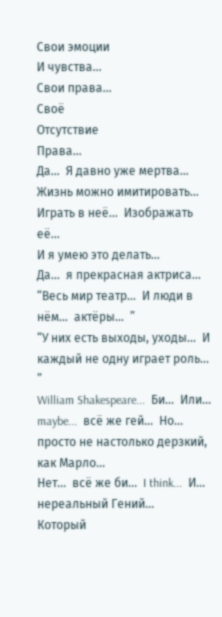Свои эмоции
И чувства...
Свои права...
Своё
Отсутствие
Права...
Да...  Я давно уже мертва...
Жизнь можно имитировать...  Играть в неё...  Изображать её...
И я умею это делать...
Да...  я прекрасная актриса...  “Весь мир театр...  И люди в нём...  актёры...  ”
“У них есть выходы, уходы...  И каждый не одну играет роль... ”
William Shakespeare...  Би...  Или...  maybe...  всё же гей...  Но...  просто не настолько дерзкий, как Марло...
Нет...  всё же би...  I think...  И... нереальный Гений...
Который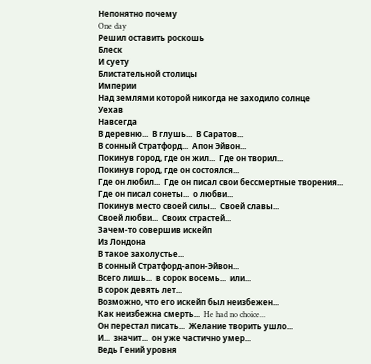Непонятно почему
One day
Решил оставить роскошь
Блеск
И суету
Блистательной столицы
Империи
Над землями которой никогда не заходило солнце
Уехав
Навсегда
В деревню...  В глушь...  В Саратов...
В сонный Стратфорд...  Апон Эйвон...
Покинув город, где он жил...  Где он творил...
Покинув город, где он состоялся...
Где он любил...  Где он писал свои бессмертные творения...
Где он писал сонеты...  о любви...
Покинув место своей силы...  Своей славы...
Своей любви...  Своих страстей...
Зачем-то совершив искейп
Из Лондона
В такое захолустье...
В сонный Стратфорд-апон-Эйвон...
Всего лишь...  в сорок восемь...  или...
В сорок девять лет...
Возможно, что его искейп был неизбежен...
Как неизбежна смерть...  He had no choice...
Он перестал писать...  Желание творить ушло...
И...  значит...  он уже частично умер...
Ведь Гений уровня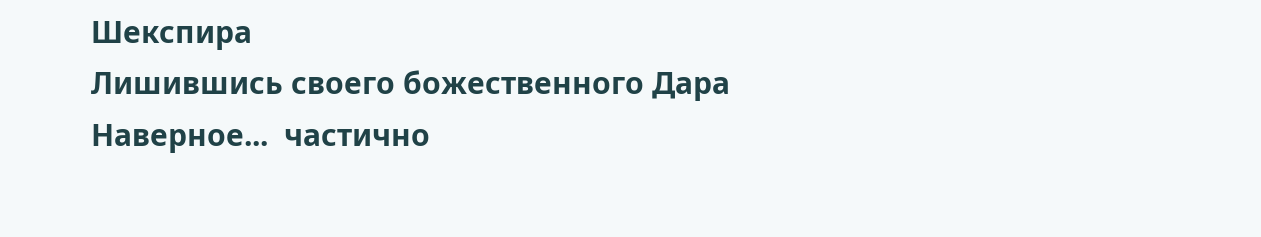Шекспира
Лишившись своего божественного Дара
Наверное...  частично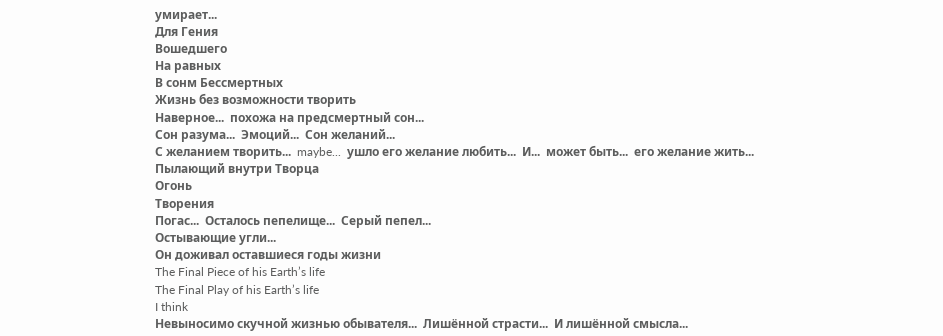умирает...
Для Гения
Вошедшего
На равных
В сонм Бессмертных
Жизнь без возможности творить
Наверное...  похожа на предсмертный сон...
Сон разума...  Эмоций...  Сон желаний...
С желанием творить...  maybe...  ушло его желание любить...  И...  может быть...  его желание жить...
Пылающий внутри Творца
Огонь
Творения
Погас...  Осталось пепелище...  Серый пепел...
Остывающие угли...
Он доживал оставшиеся годы жизни
The Final Piece of his Earth’s life
The Final Play of his Earth’s life
I think
Невыносимо скучной жизнью обывателя...  Лишённой страсти...  И лишённой смысла...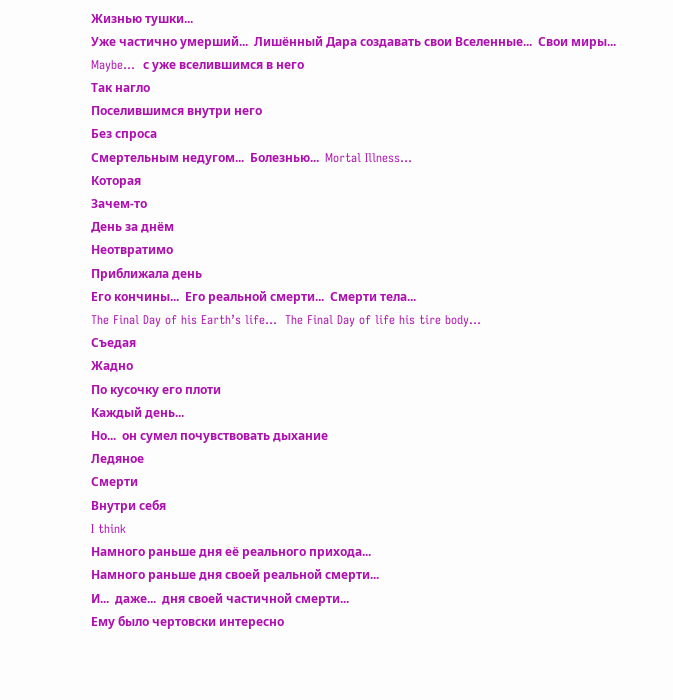Жизнью тушки...
Уже частично умерший...  Лишённый Дара создавать свои Вселенные...  Свои миры...
Maybe...  с уже вселившимся в него
Так нагло
Поселившимся внутри него
Без спроса
Смертельным недугом...  Болезнью...  Mortal Illness...
Которая
Зачем-то
День за днём
Неотвратимо
Приближала день
Его кончины...  Его реальной смерти...  Смерти тела...
The Final Day of his Earth’s life…  The Final Day of life his tire body…
Съедая
Жадно
По кусочку его плоти
Каждый день...
Но...  он сумел почувствовать дыхание
Ледяное
Смерти
Внутри себя
I think
Намного раньше дня её реального прихода...
Намного раньше дня своей реальной смерти...
И...  даже...  дня своей частичной смерти...
Ему было чертовски интересно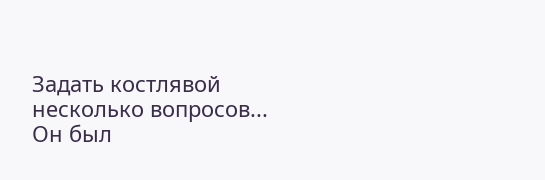Задать костлявой несколько вопросов...
Он был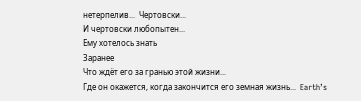нетерпелив...  Чертовски...
И чертовски любопытен...
Ему хотелось знать
Заранее
Что ждёт его за гранью этой жизни...
Где он окажется, когда закончится его земная жизнь...  Earth’s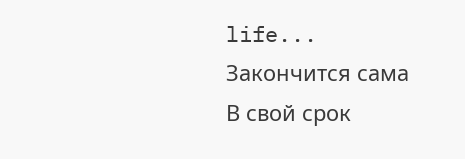life...
Закончится сама
В свой срок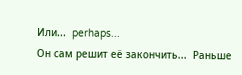Или...  perhaps...
Он сам решит её закончить...  Раньше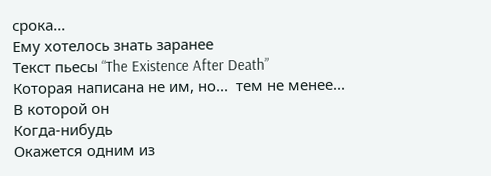срока...
Ему хотелось знать заранее
Текст пьесы “The Existence After Death”
Которая написана не им, но...  тем не менее...
В которой он
Когда-нибудь
Окажется одним из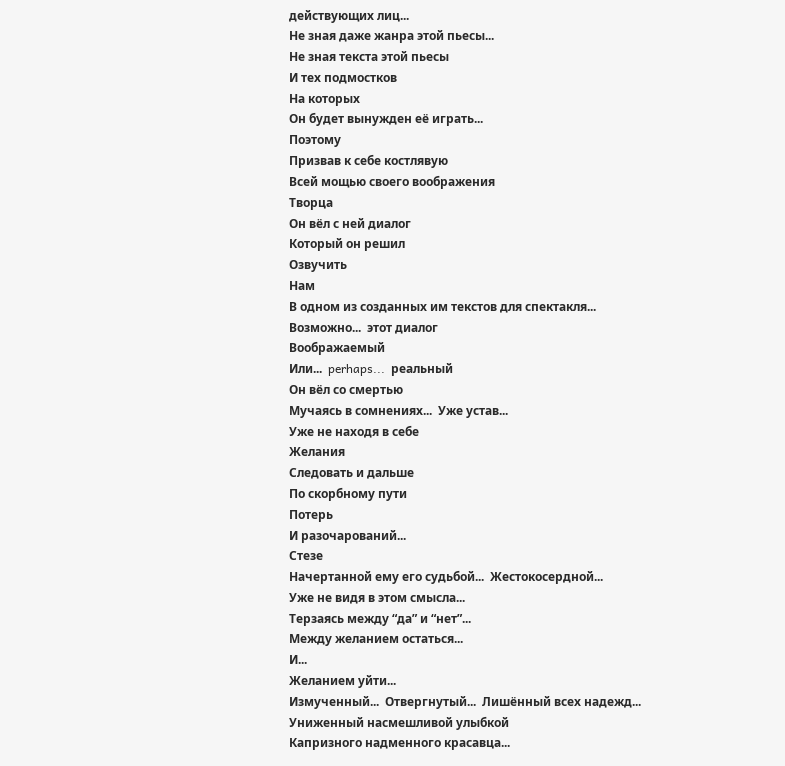действующих лиц...
Не зная даже жанра этой пьесы...
Не зная текста этой пьесы
И тех подмостков
На которых
Он будет вынужден её играть...
Поэтому
Призвав к себе костлявую
Всей мощью своего воображения
Творца
Он вёл с ней диалог
Который он решил
Озвучить
Нам
В одном из созданных им текстов для спектакля...
Возможно...  этот диалог
Воображаемый
Или...  perhaps...  реальный
Он вёл со смертью
Мучаясь в сомнениях...  Уже устав...
Уже не находя в себе
Желания
Следовать и дальше
По скорбному пути
Потерь
И разочарований...
Стезе
Начертанной ему его судьбой...  Жестокосердной...
Уже не видя в этом смысла...
Терзаясь между “да” и “нет”...
Между желанием остаться...
И...
Желанием уйти...
Измученный...  Отвергнутый...  Лишённый всех надежд...
Униженный насмешливой улыбкой
Капризного надменного красавца...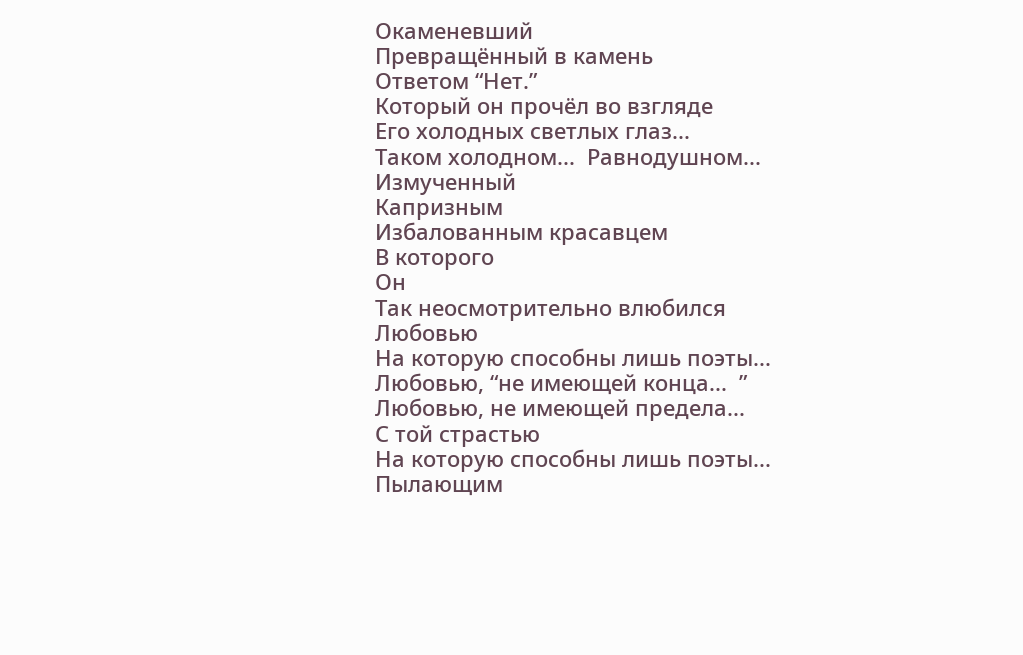Окаменевший
Превращённый в камень
Ответом “Нет.”
Который он прочёл во взгляде
Его холодных светлых глаз...
Таком холодном...  Равнодушном...
Измученный
Капризным
Избалованным красавцем
В которого
Он
Так неосмотрительно влюбился
Любовью
На которую способны лишь поэты...
Любовью, “не имеющей конца...  ”
Любовью, не имеющей предела...
С той страстью
На которую способны лишь поэты...
Пылающим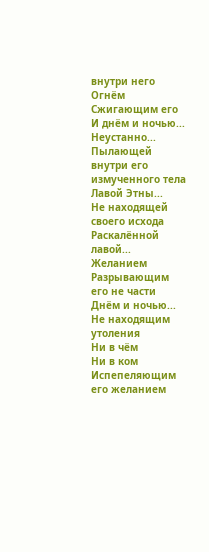внутри него
Огнём
Сжигающим его
И днём и ночью...  Неустанно...
Пылающей внутри его измученного тела
Лавой Этны...
Не находящей своего исхода
Раскалённой лавой...
Желанием
Разрывающим его не части
Днём и ночью...
Не находящим утоления
Ни в чём
Ни в ком
Испепеляющим его желанием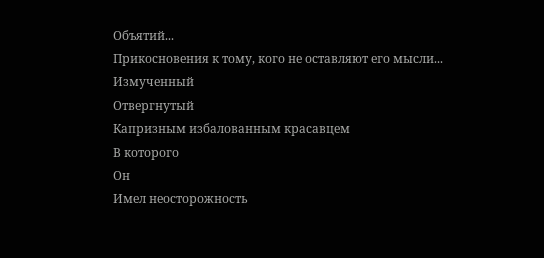Объятий...
Прикосновения к тому, кого не оставляют его мысли...
Измученный
Отвергнутый
Капризным избалованным красавцем
В которого
Он
Имел неосторожность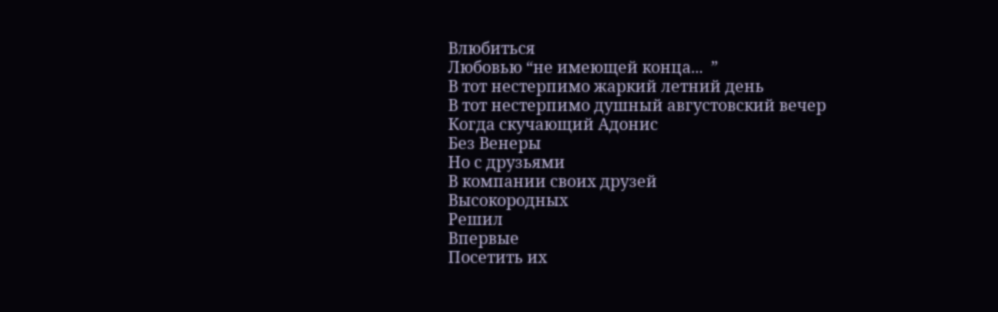Влюбиться
Любовью “не имеющей конца...  ”
В тот нестерпимо жаркий летний день
В тот нестерпимо душный августовский вечер
Когда скучающий Адонис
Без Венеры
Но с друзьями
В компании своих друзей
Высокородных
Решил
Впервые
Посетить их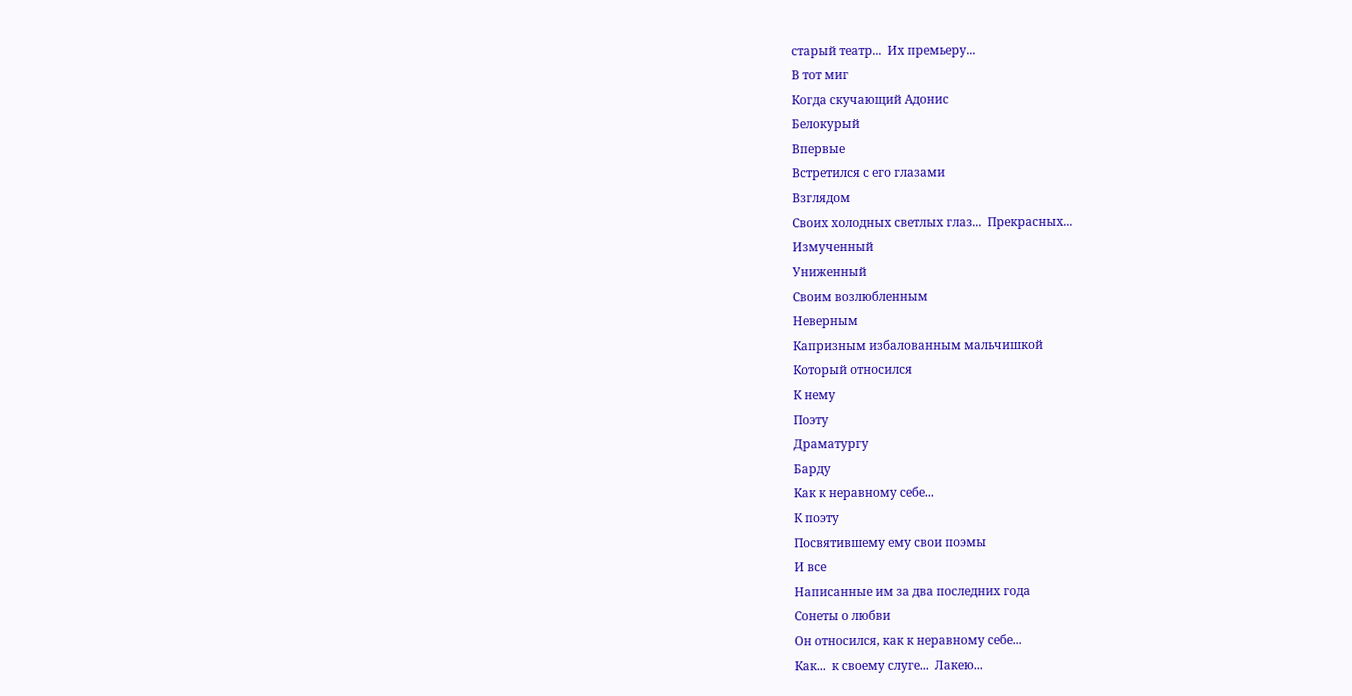старый театр...  Их премьеру...
В тот миг
Когда скучающий Адонис
Белокурый
Впервые
Встретился с его глазами
Взглядом
Своих холодных светлых глаз...  Прекрасных...
Измученный
Униженный
Своим возлюбленным
Неверным
Капризным избалованным мальчишкой
Который относился
К нему
Поэту
Драматургу
Барду
Как к неравному себе...
К поэту
Посвятившему ему свои поэмы
И все
Написанные им за два последних года
Сонеты о любви
Он относился, как к неравному себе...
Как...  к своему слуге...  Лакею...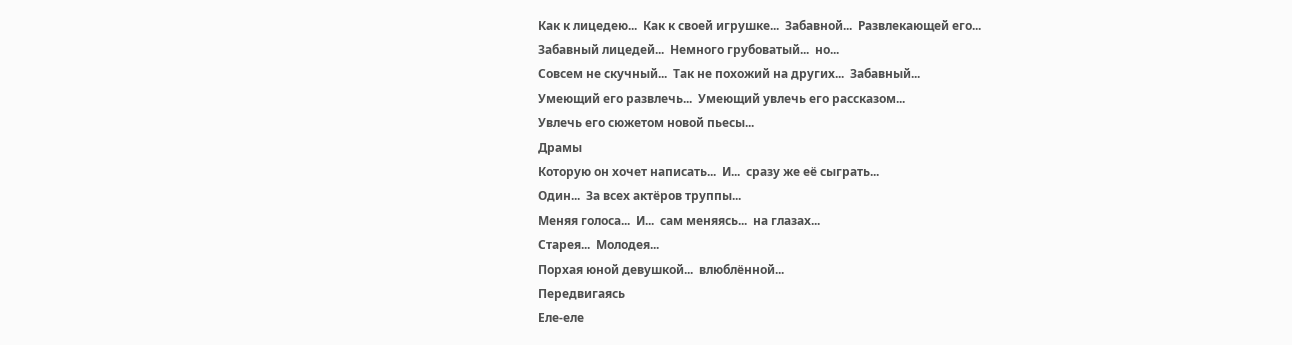Как к лицедею...  Как к своей игрушке...  Забавной...  Развлекающей его...
Забавный лицедей...  Немного грубоватый...  но...
Совсем не скучный...  Так не похожий на других...  Забавный...
Умеющий его развлечь...  Умеющий увлечь его рассказом...
Увлечь его сюжетом новой пьесы...
Драмы
Которую он хочет написать...  И...  сразу же её сыграть...
Один...  За всех актёров труппы...
Меняя голоса...  И...  сам меняясь...  на глазах...
Старея...  Молодея...
Порхая юной девушкой...  влюблённой...
Передвигаясь
Еле-еле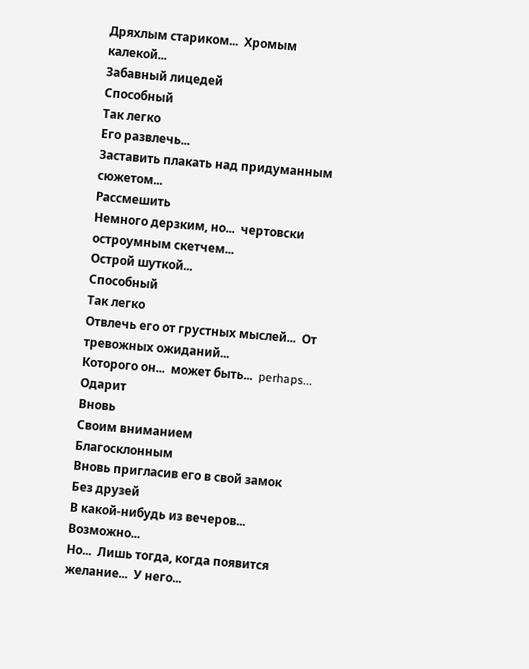Дряхлым стариком...  Хромым калекой...
Забавный лицедей
Способный
Так легко
Его развлечь...
Заставить плакать над придуманным сюжетом...
Рассмешить
Немного дерзким, но...  чертовски остроумным скетчем...
Острой шуткой...
Способный
Так легко
Отвлечь его от грустных мыслей...  От тревожных ожиданий...
Которого он...  может быть...  perhaps...
Одарит
Вновь
Своим вниманием
Благосклонным
Вновь пригласив его в свой замок
Без друзей
В какой-нибудь из вечеров...  Возможно...
Но...  Лишь тогда, когда появится желание...  У него...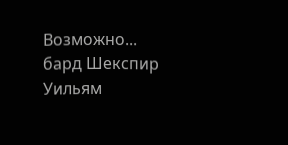Возможно...  бард Шекспир
Уильям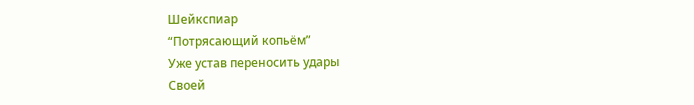Шейкспиар
“Потрясающий копьём”
Уже устав переносить удары
Своей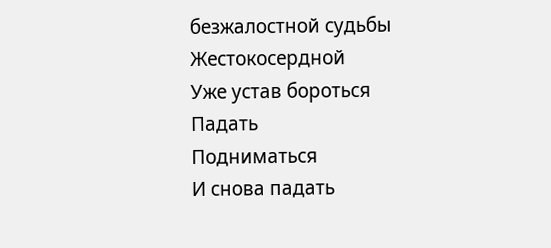безжалостной судьбы
Жестокосердной
Уже устав бороться
Падать
Подниматься
И снова падать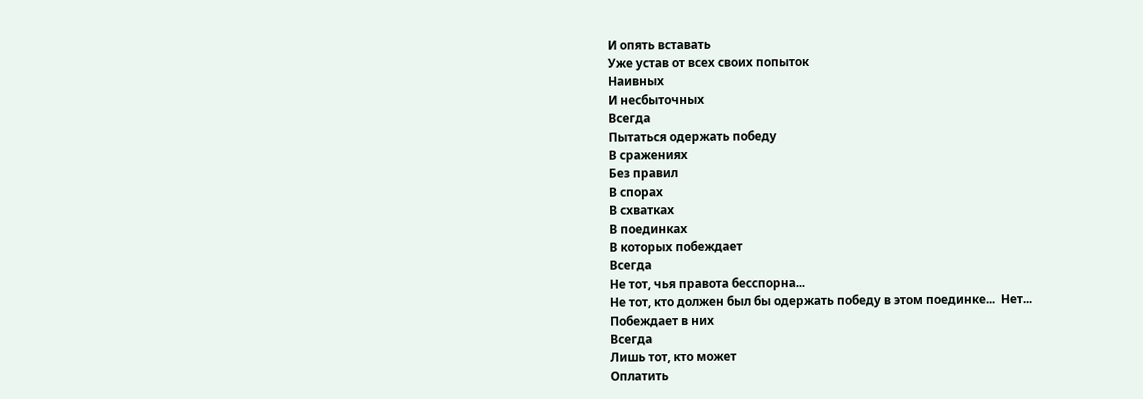И опять вставать
Уже устав от всех своих попыток
Наивных
И несбыточных
Всегда
Пытаться одержать победу
В сражениях
Без правил
В спорах
В схватках
В поединках
В которых побеждает
Всегда
Не тот, чья правота бесспорна...
Не тот, кто должен был бы одержать победу в этом поединке...  Нет...
Побеждает в них
Всегда
Лишь тот, кто может
Оплатить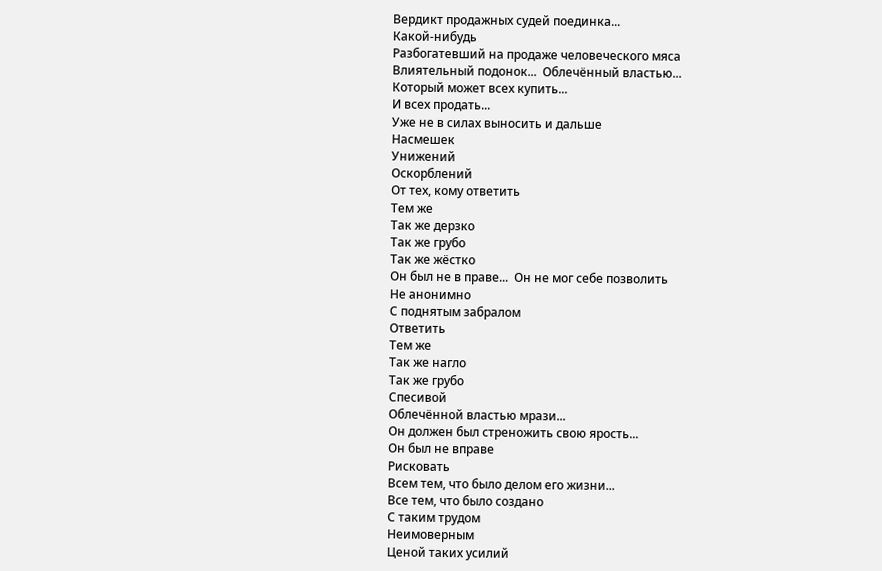Вердикт продажных судей поединка...
Какой-нибудь
Разбогатевший на продаже человеческого мяса
Влиятельный подонок...  Облечённый властью...
Который может всех купить...
И всех продать...
Уже не в силах выносить и дальше
Насмешек
Унижений
Оскорблений
От тех, кому ответить
Тем же
Так же дерзко
Так же грубо
Так же жёстко
Он был не в праве...  Он не мог себе позволить
Не анонимно
С поднятым забралом
Ответить
Тем же
Так же нагло
Так же грубо
Спесивой
Облечённой властью мрази...
Он должен был стреножить свою ярость...
Он был не вправе
Рисковать
Всем тем, что было делом его жизни...
Все тем, что было создано
С таким трудом
Неимоверным
Ценой таких усилий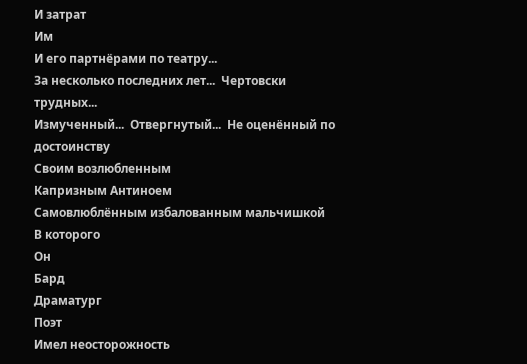И затрат
Им
И его партнёрами по театру...
За несколько последних лет...  Чертовски трудных...
Измученный...  Отвергнутый...  Не оценённый по достоинству
Своим возлюбленным
Капризным Антиноем
Самовлюблённым избалованным мальчишкой
В которого
Он
Бард
Драматург
Поэт
Имел неосторожность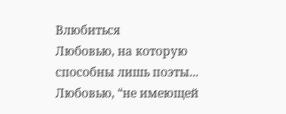Влюбиться
Любовью, на которую способны лишь поэты...
Любовью, “не имеющей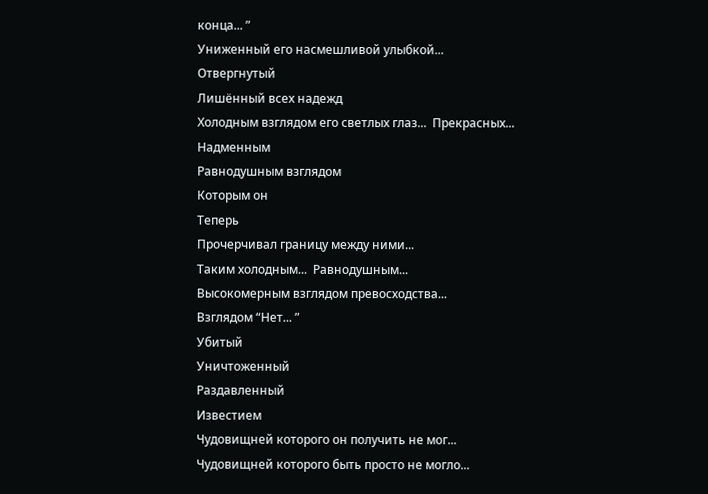конца... ”
Униженный его насмешливой улыбкой...
Отвергнутый
Лишённый всех надежд
Холодным взглядом его светлых глаз...  Прекрасных...
Надменным
Равнодушным взглядом
Которым он
Теперь
Прочерчивал границу между ними...
Таким холодным...  Равнодушным...
Высокомерным взглядом превосходства...
Взглядом “Нет... ”
Убитый
Уничтоженный
Раздавленный
Известием
Чудовищней которого он получить не мог...
Чудовищней которого быть просто не могло...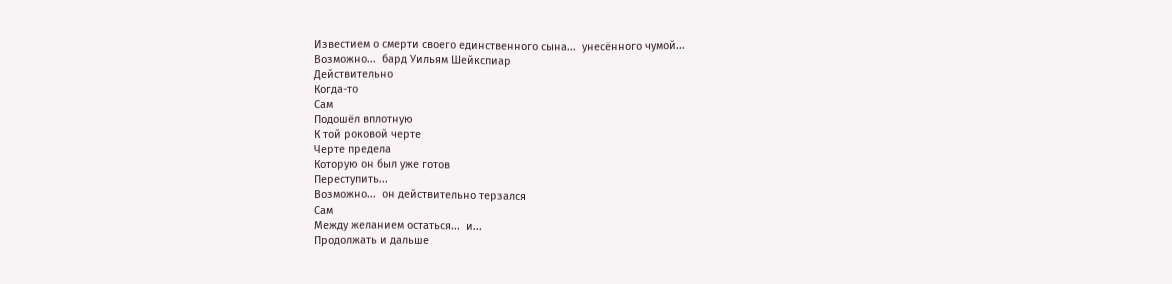Известием о смерти своего единственного сына...  унесённого чумой...
Возможно...  бард Уильям Шейкспиар
Действительно
Когда-то
Сам
Подошёл вплотную
К той роковой черте
Черте предела
Которую он был уже готов
Переступить...
Возможно...  он действительно терзался
Сам
Между желанием остаться...  и...
Продолжать и дальше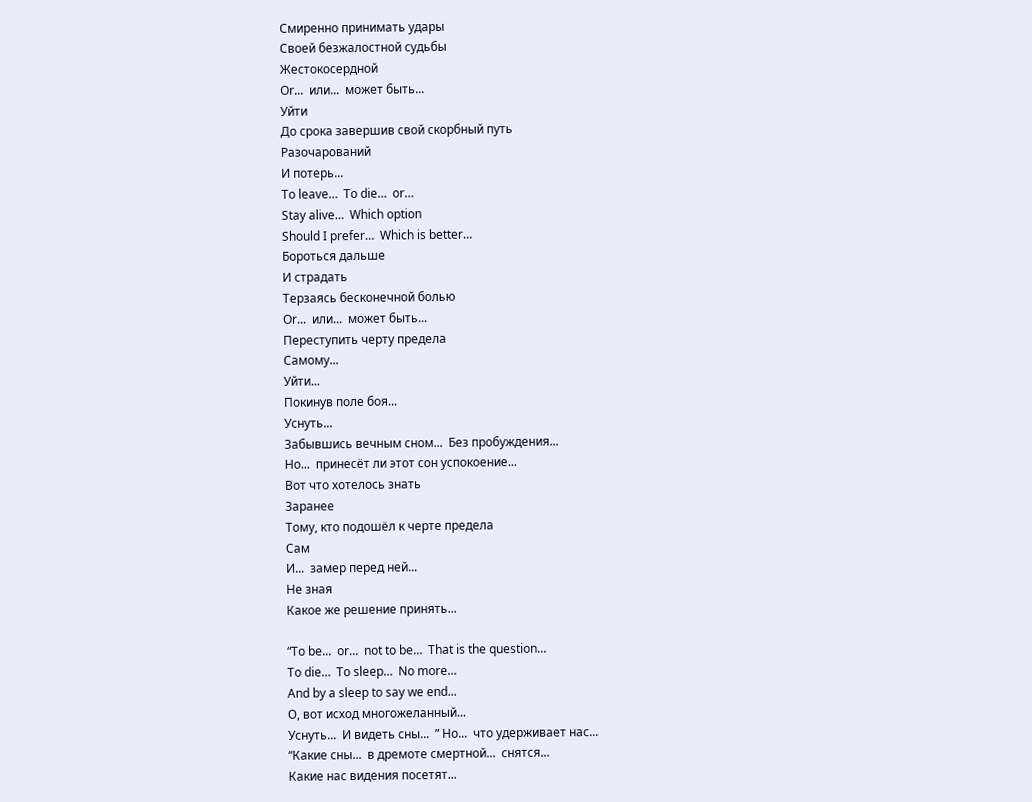Смиренно принимать удары
Своей безжалостной судьбы
Жестокосердной
Or...  или...  может быть...
Уйти
До срока завершив свой скорбный путь
Разочарований
И потерь...
To leave…  To die…  or…
Stay alive…  Which option
Should I prefer…  Which is better…
Бороться дальше
И страдать
Терзаясь бесконечной болью
Or...  или...  может быть...
Переступить черту предела
Самому...
Уйти...
Покинув поле боя...
Уснуть...
Забывшись вечным сном...  Без пробуждения...
Но...  принесёт ли этот сон успокоение...
Вот что хотелось знать
Заранее
Тому, кто подошёл к черте предела
Сам
И...  замер перед ней...
Не зная
Какое же решение принять...

“To be...  or...  not to be…  That is the question…
To die…  To sleep…  No more…
And by a sleep to say we end...
О, вот исход многожеланный...
Уснуть...  И видеть сны...  ” Но...  что удерживает нас...
“Какие сны...  в дремоте смертной...  снятся...
Какие нас видения посетят...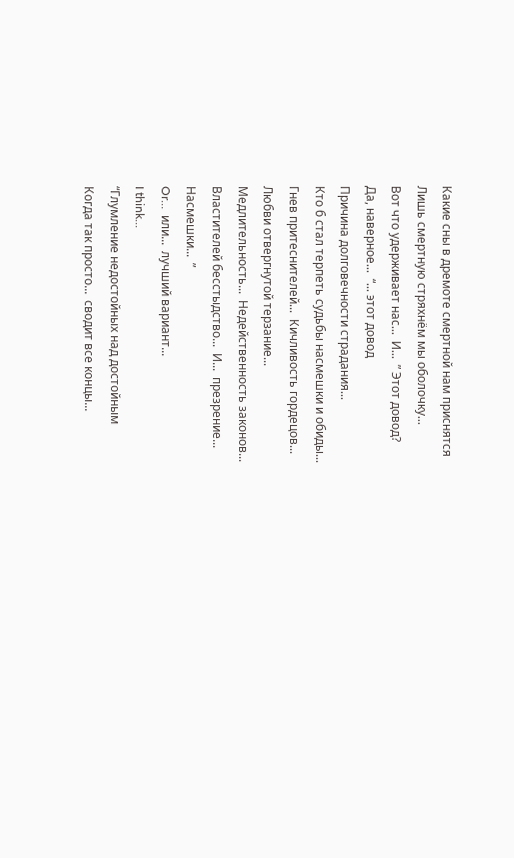Какие сны в дремоте смертной нам приснятся
Лишь смертную стряхнём мы оболочку...
Вот что удерживает нас...  И...  ” Этот довод?
Да, наверное...  “... этот довод
Причина долговечности страдания...
Кто б стал терпеть судьбы насмешки и обиды...
Гнев притеснителей...  Кичливость гордецов...
Любви отвергнутой терзание...
Медлительность...  Недейственность законов...
Властителей бесстыдство...  И...  презрение...
Насмешки...  ”
Or…  или...  лучший вариант...
I think...
“Глумление недостойных над достойным
Когда так просто...  сводит все концы...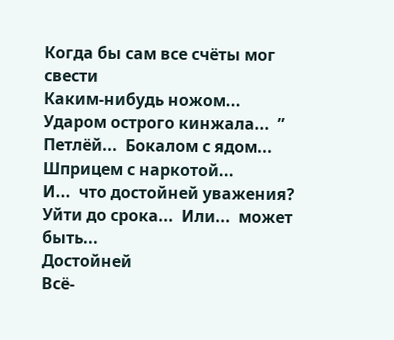Когда бы сам все счёты мог свести
Каким-нибудь ножом...
Ударом острого кинжала...  ”
Петлёй...  Бокалом с ядом...
Шприцем с наркотой...
И...  что достойней уважения?
Уйти до срока...  Или...  может быть...
Достойней
Всё-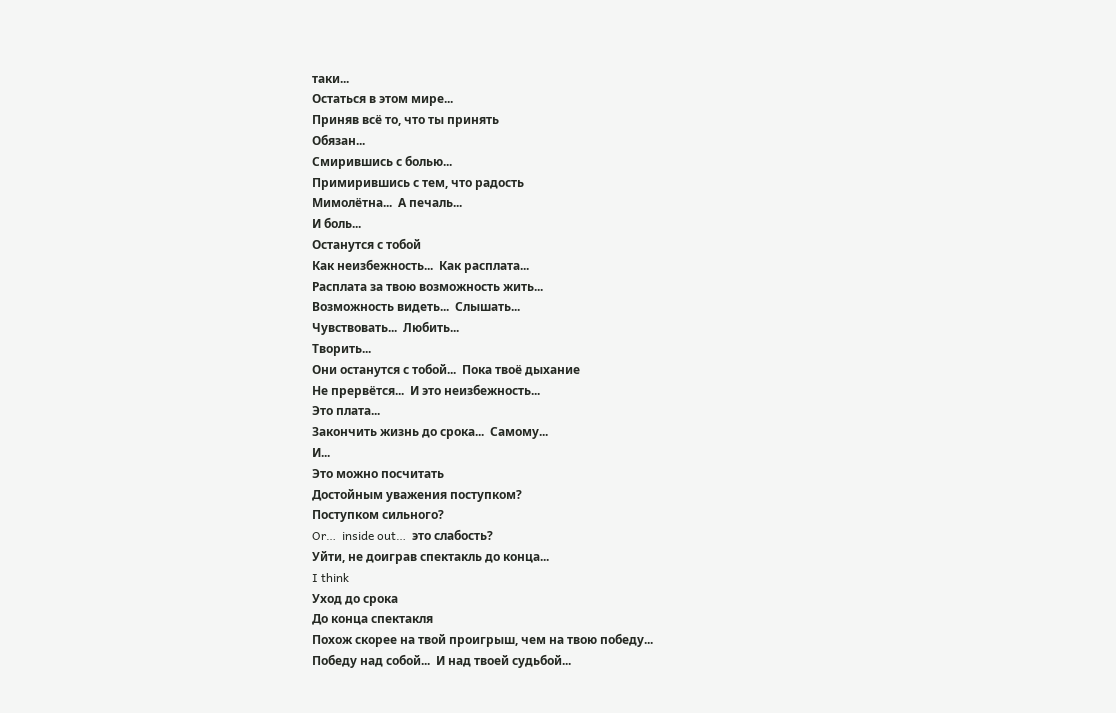таки...
Остаться в этом мире...
Приняв всё то, что ты принять
Обязан...
Смирившись с болью...
Примирившись с тем, что радость
Мимолётна...  А печаль...
И боль...
Останутся с тобой
Как неизбежность...  Как расплата...
Расплата за твою возможность жить...
Возможность видеть...  Слышать...
Чувствовать...  Любить...
Творить...
Они останутся с тобой...  Пока твоё дыхание
Не прервётся...  И это неизбежность...
Это плата...
Закончить жизнь до срока...  Самому...
И...
Это можно посчитать
Достойным уважения поступком?
Поступком сильного?
Or…  inside out…  это слабость?
Уйти, не доиграв спектакль до конца...
I think
Уход до срока
До конца спектакля
Похож скорее на твой проигрыш, чем на твою победу...
Победу над собой...  И над твоей судьбой...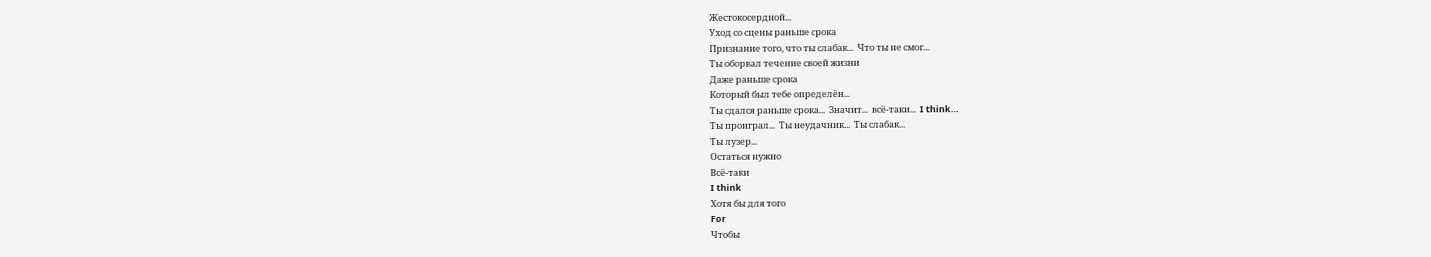Жестокосердной...
Уход со сцены раньше срока
Признание того, что ты слабак...  Что ты не смог...
Ты оборвал течение своей жизни
Даже раньше срока
Который был тебе определён...
Ты сдался раньше срока...  Значит...  всё-таки...  I think…
Ты проиграл...  Ты неудачник...  Ты слабак...
Ты лузер...
Остаться нужно
Всё-таки
I think
Хотя бы для того
For
Чтобы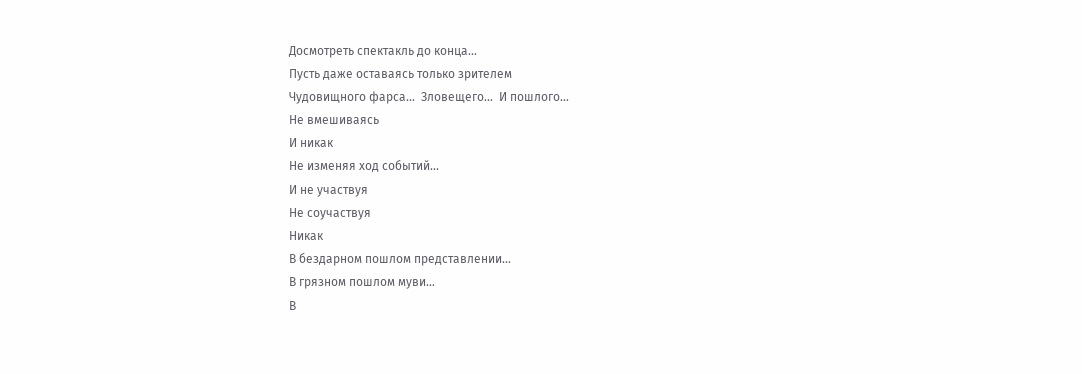Досмотреть спектакль до конца...
Пусть даже оставаясь только зрителем
Чудовищного фарса...  Зловещего...  И пошлого...
Не вмешиваясь
И никак
Не изменяя ход событий...
И не участвуя
Не соучаствуя
Никак
В бездарном пошлом представлении...
В грязном пошлом муви...
В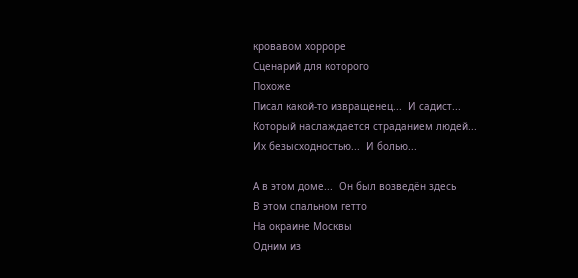кровавом хорроре
Сценарий для которого
Похоже
Писал какой-то извращенец...  И садист...
Который наслаждается страданием людей...
Их безысходностью...  И болью...

А в этом доме...  Он был возведён здесь
В этом спальном гетто
На окраине Москвы
Одним из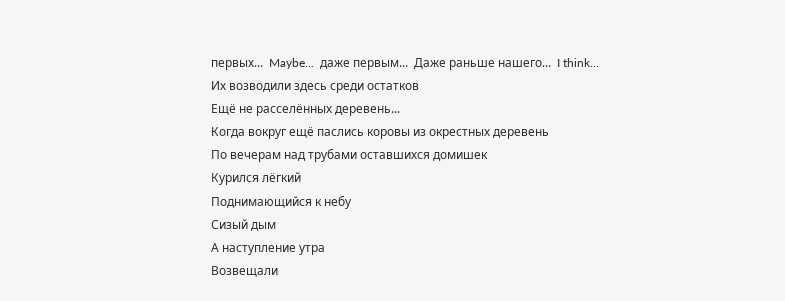первых...  Maybe...  даже первым...  Даже раньше нашего...  I think…
Их возводили здесь среди остатков
Ещё не расселённых деревень...
Когда вокруг ещё паслись коровы из окрестных деревень
По вечерам над трубами оставшихся домишек
Курился лёгкий
Поднимающийся к небу
Сизый дым
А наступление утра
Возвещали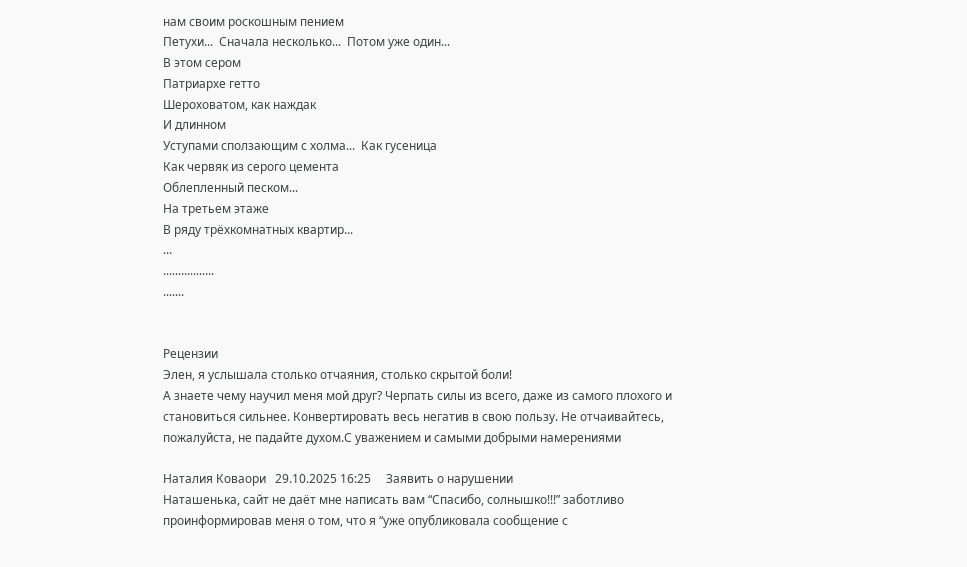нам своим роскошным пением
Петухи...  Сначала несколько...  Потом уже один...
В этом сером
Патриархе гетто
Шероховатом, как наждак
И длинном
Уступами сползающим с холма...  Как гусеница
Как червяк из серого цемента
Облепленный песком...
На третьем этаже
В ряду трёхкомнатных квартир...
...
.................
.......


Рецензии
Элен, я услышала столько отчаяния, столько скрытой боли!
А знаете чему научил меня мой друг? Черпать силы из всего, даже из самого плохого и становиться сильнее. Конвертировать весь негатив в свою пользу. Не отчаивайтесь, пожалуйста, не падайте духом.С уважением и самыми добрыми намерениями

Наталия Коваори   29.10.2025 16:25     Заявить о нарушении
Наташенька, сайт не даёт мне написать вам “Спасибо, солнышко!!!” заботливо проинформировав меня о том, что я “уже опубликовала сообщение с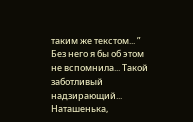таким же текстом... ” Без него я бы об этом не вспомнила... Такой заботливый надзирающий... Наташенька,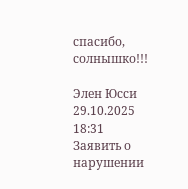спасибо, солнышко!!!

Элен Юсси   29.10.2025 18:31   Заявить о нарушении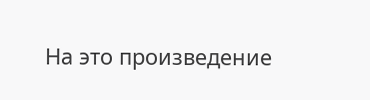На это произведение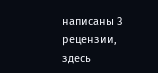написаны 3 рецензии, здесь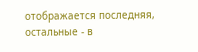отображается последняя, остальные - в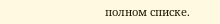полном списке.